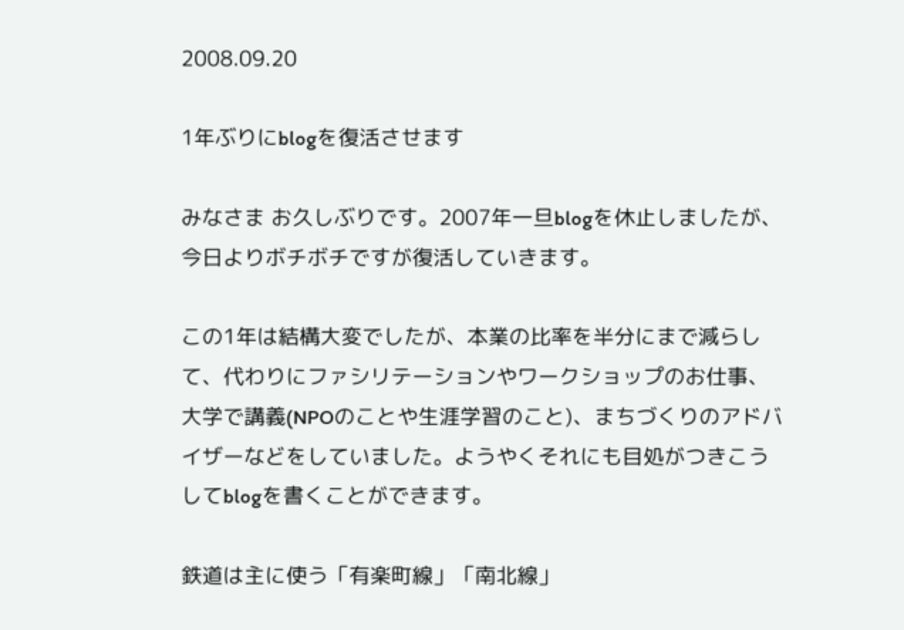2008.09.20

1年ぶりにblogを復活させます

みなさま お久しぶりです。2007年一旦blogを休止しましたが、今日よりボチボチですが復活していきます。

この1年は結構大変でしたが、本業の比率を半分にまで減らして、代わりにファシリテーションやワークショップのお仕事、大学で講義(NPOのことや生涯学習のこと)、まちづくりのアドバイザーなどをしていました。ようやくそれにも目処がつきこうしてblogを書くことができます。

鉄道は主に使う「有楽町線」「南北線」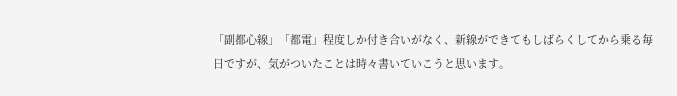「副都心線」「都電」程度しか付き合いがなく、新線ができてもしばらくしてから乗る毎日ですが、気がついたことは時々書いていこうと思います。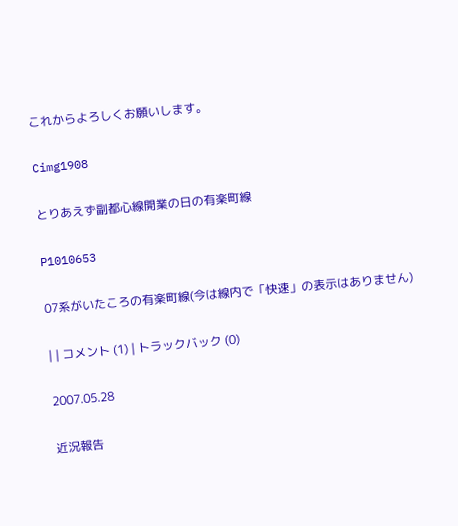これからよろしくお願いします。

Cimg1908

とりあえず副都心線開業の日の有楽町線

P1010653

07系がいたころの有楽町線(今は線内で「快速」の表示はありません)

| | コメント (1) | トラックバック (0)

2007.05.28

近況報告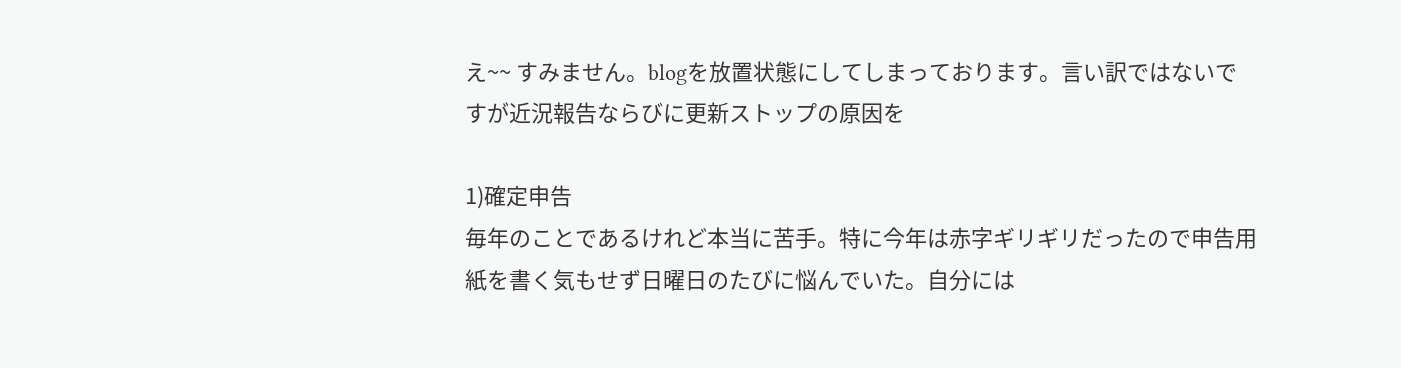え~~ すみません。blogを放置状態にしてしまっております。言い訳ではないですが近況報告ならびに更新ストップの原因を

1)確定申告
毎年のことであるけれど本当に苦手。特に今年は赤字ギリギリだったので申告用紙を書く気もせず日曜日のたびに悩んでいた。自分には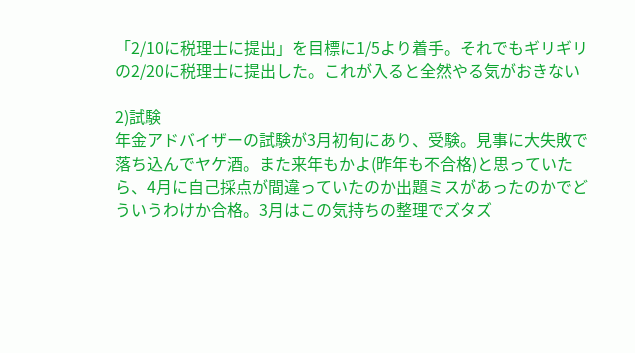「2/10に税理士に提出」を目標に1/5より着手。それでもギリギリの2/20に税理士に提出した。これが入ると全然やる気がおきない

2)試験
年金アドバイザーの試験が3月初旬にあり、受験。見事に大失敗で落ち込んでヤケ酒。また来年もかよ(昨年も不合格)と思っていたら、4月に自己採点が間違っていたのか出題ミスがあったのかでどういうわけか合格。3月はこの気持ちの整理でズタズ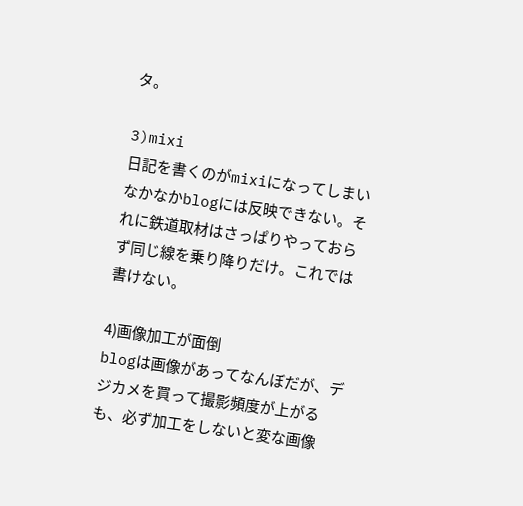タ。

3)mixi
日記を書くのがmixiになってしまいなかなかblogには反映できない。それに鉄道取材はさっぱりやっておらず同じ線を乗り降りだけ。これでは書けない。

4)画像加工が面倒
blogは画像があってなんぼだが、デジカメを買って撮影頻度が上がるも、必ず加工をしないと変な画像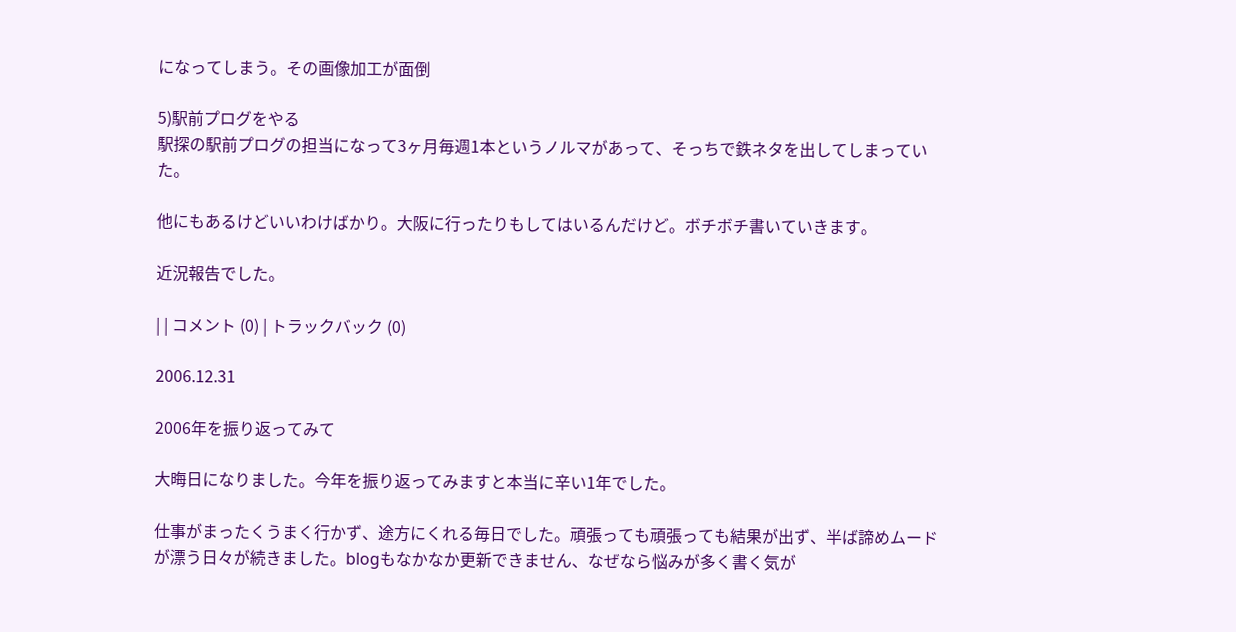になってしまう。その画像加工が面倒

5)駅前プログをやる
駅探の駅前プログの担当になって3ヶ月毎週1本というノルマがあって、そっちで鉄ネタを出してしまっていた。

他にもあるけどいいわけばかり。大阪に行ったりもしてはいるんだけど。ボチボチ書いていきます。

近況報告でした。

| | コメント (0) | トラックバック (0)

2006.12.31

2006年を振り返ってみて

大晦日になりました。今年を振り返ってみますと本当に辛い1年でした。

仕事がまったくうまく行かず、途方にくれる毎日でした。頑張っても頑張っても結果が出ず、半ば諦めムードが漂う日々が続きました。blogもなかなか更新できません、なぜなら悩みが多く書く気が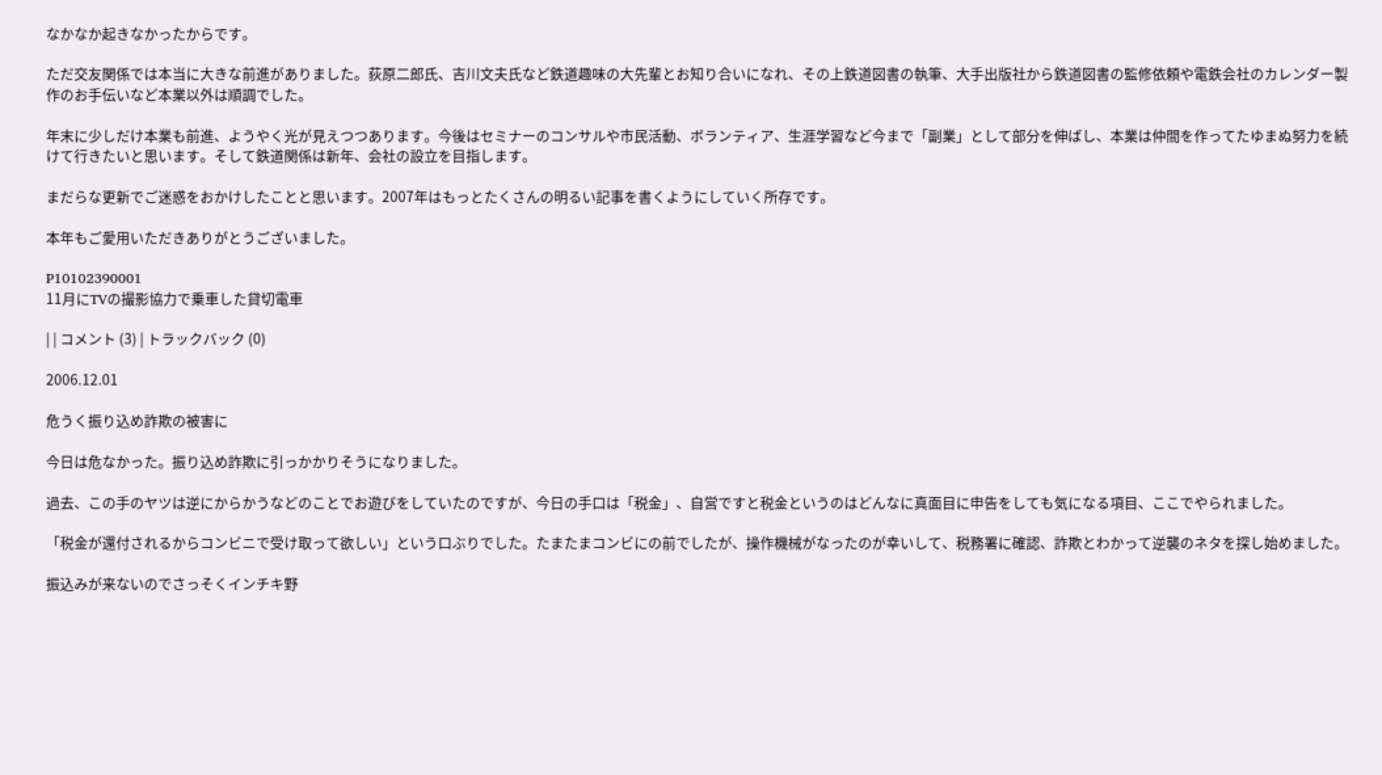なかなか起きなかったからです。

ただ交友関係では本当に大きな前進がありました。荻原二郎氏、吉川文夫氏など鉄道趣味の大先輩とお知り合いになれ、その上鉄道図書の執筆、大手出版社から鉄道図書の監修依頼や電鉄会社のカレンダー製作のお手伝いなど本業以外は順調でした。

年末に少しだけ本業も前進、ようやく光が見えつつあります。今後はセミナーのコンサルや市民活動、ボランティア、生涯学習など今まで「副業」として部分を伸ばし、本業は仲間を作ってたゆまぬ努力を続けて行きたいと思います。そして鉄道関係は新年、会社の設立を目指します。

まだらな更新でご迷惑をおかけしたことと思います。2007年はもっとたくさんの明るい記事を書くようにしていく所存です。

本年もご愛用いただきありがとうございました。

P10102390001
11月にTVの撮影協力で乗車した貸切電車

| | コメント (3) | トラックバック (0)

2006.12.01

危うく振り込め詐欺の被害に

今日は危なかった。振り込め詐欺に引っかかりそうになりました。

過去、この手のヤツは逆にからかうなどのことでお遊びをしていたのですが、今日の手口は「税金」、自営ですと税金というのはどんなに真面目に申告をしても気になる項目、ここでやられました。

「税金が還付されるからコンビニで受け取って欲しい」という口ぶりでした。たまたまコンビにの前でしたが、操作機械がなったのが幸いして、税務署に確認、詐欺とわかって逆襲のネタを探し始めました。

振込みが来ないのでさっそくインチキ野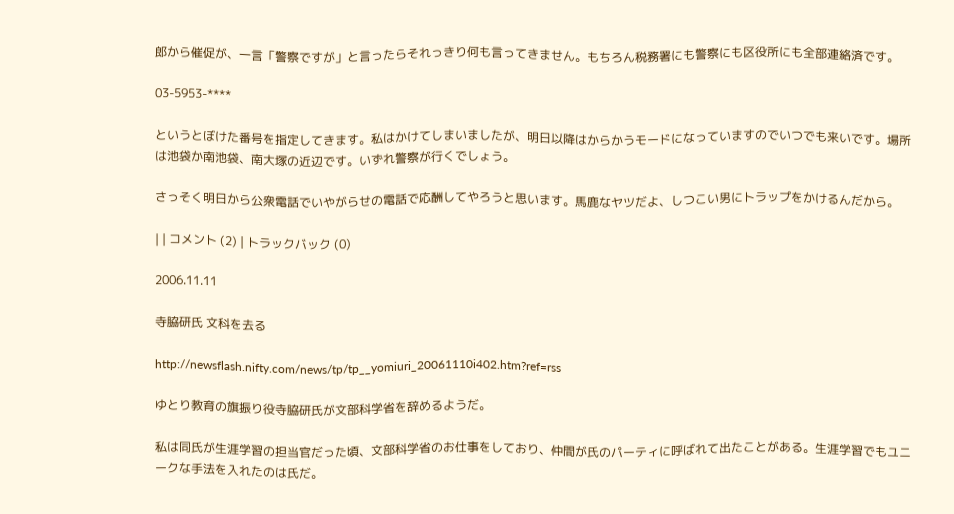郎から催促が、一言「警察ですが」と言ったらそれっきり何も言ってきません。もちろん税務署にも警察にも区役所にも全部連絡済です。

03-5953-****

というとぼけた番号を指定してきます。私はかけてしまいましたが、明日以降はからかうモードになっていますのでいつでも来いです。場所は池袋か南池袋、南大塚の近辺です。いずれ警察が行くでしょう。

さっそく明日から公衆電話でいやがらせの電話で応酬してやろうと思います。馬鹿なヤツだよ、しつこい男にトラップをかけるんだから。

| | コメント (2) | トラックバック (0)

2006.11.11

寺脇研氏 文科を去る

http://newsflash.nifty.com/news/tp/tp__yomiuri_20061110i402.htm?ref=rss

ゆとり教育の旗振り役寺脇研氏が文部科学省を辞めるようだ。

私は同氏が生涯学習の担当官だった頃、文部科学省のお仕事をしており、仲間が氏のパーティに呼ばれて出たことがある。生涯学習でもユニークな手法を入れたのは氏だ。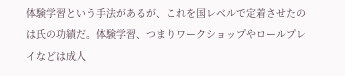体験学習という手法があるが、これを国レベルで定着させたのは氏の功績だ。体験学習、つまりワークショップやロールプレイなどは成人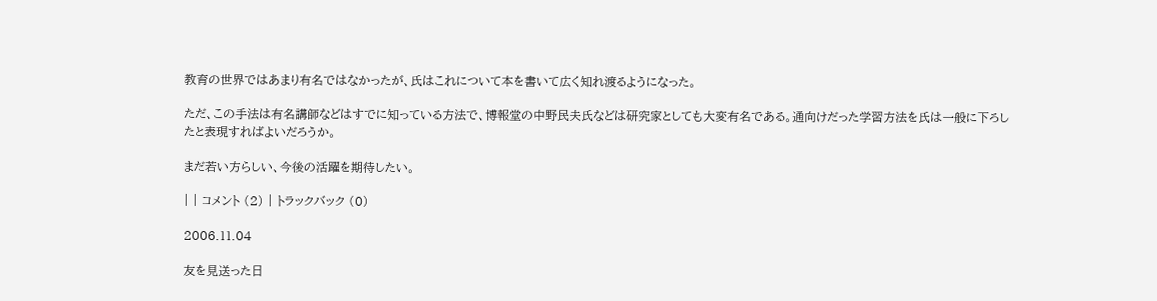教育の世界ではあまり有名ではなかったが、氏はこれについて本を書いて広く知れ渡るようになった。

ただ、この手法は有名講師などはすでに知っている方法で、博報堂の中野民夫氏などは研究家としても大変有名である。通向けだった学習方法を氏は一般に下ろしたと表現すればよいだろうか。

まだ若い方らしい、今後の活躍を期待したい。

| | コメント (2) | トラックバック (0)

2006.11.04

友を見送った日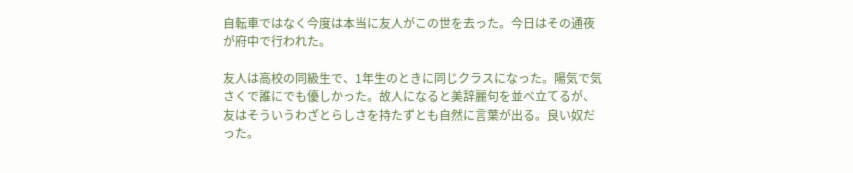自転車ではなく今度は本当に友人がこの世を去った。今日はその通夜が府中で行われた。

友人は高校の同級生で、1年生のときに同じクラスになった。陽気で気さくで誰にでも優しかった。故人になると美辞麗句を並べ立てるが、友はそういうわざとらしさを持たずとも自然に言葉が出る。良い奴だった。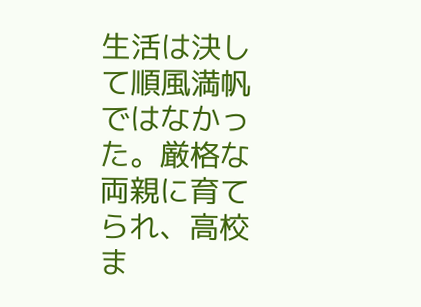生活は決して順風満帆ではなかった。厳格な両親に育てられ、高校ま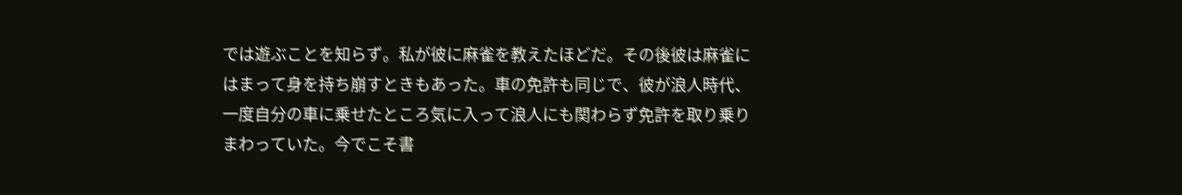では遊ぶことを知らず。私が彼に麻雀を教えたほどだ。その後彼は麻雀にはまって身を持ち崩すときもあった。車の免許も同じで、彼が浪人時代、一度自分の車に乗せたところ気に入って浪人にも関わらず免許を取り乗りまわっていた。今でこそ書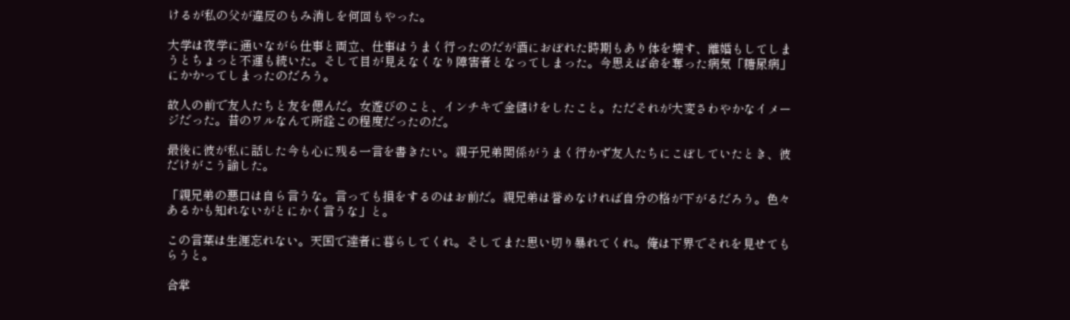けるが私の父が違反のもみ消しを何回もやった。

大学は夜学に通いながら仕事と両立、仕事はうまく行ったのだが酒におぼれた時期もあり体を壊す、離婚もしてしまうとちょっと不運も続いた。そして目が見えなくなり障害者となってしまった。今思えば命を奪った病気「糖尿病」にかかってしまったのだろう。

故人の前で友人たちと友を偲んだ。女遊びのこと、インチキで金儲けをしたこと。ただそれが大変さわやかなイメージだった。昔のワルなんて所詮この程度だったのだ。

最後に彼が私に話した今も心に残る一言を書きたい。親子兄弟関係がうまく行かず友人たちにこぼしていたとき、彼だけがこう諭した。

「親兄弟の悪口は自ら言うな。言っても損をするのはお前だ。親兄弟は誉めなければ自分の格が下がるだろう。色々あるかも知れないがとにかく言うな」と。

この言葉は生涯忘れない。天国で達者に暮らしてくれ。そしてまた思い切り暴れてくれ。俺は下界でそれを見せてもらうと。

合掌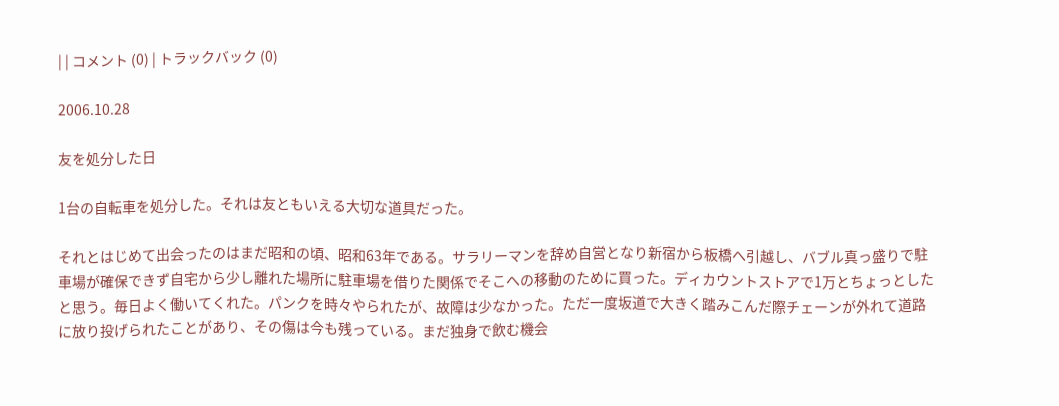| | コメント (0) | トラックバック (0)

2006.10.28

友を処分した日

1台の自転車を処分した。それは友ともいえる大切な道具だった。

それとはじめて出会ったのはまだ昭和の頃、昭和63年である。サラリーマンを辞め自営となり新宿から板橋へ引越し、バブル真っ盛りで駐車場が確保できず自宅から少し離れた場所に駐車場を借りた関係でそこへの移動のために買った。ディカウントストアで1万とちょっとしたと思う。毎日よく働いてくれた。パンクを時々やられたが、故障は少なかった。ただ一度坂道で大きく踏みこんだ際チェーンが外れて道路に放り投げられたことがあり、その傷は今も残っている。まだ独身で飲む機会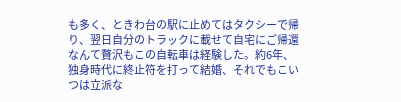も多く、ときわ台の駅に止めてはタクシーで帰り、翌日自分のトラックに載せて自宅にご帰還なんて贅沢もこの自転車は経験した。約6年、独身時代に終止符を打って結婚、それでもこいつは立派な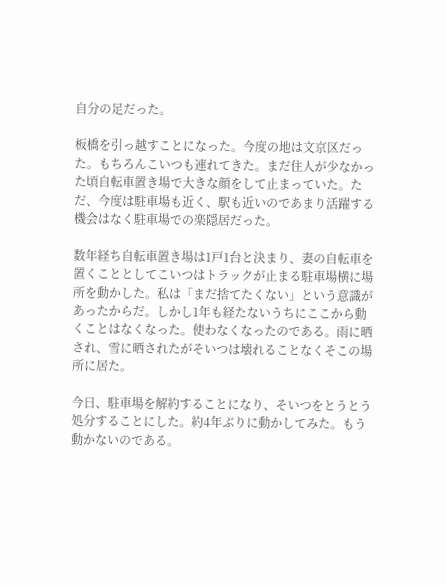自分の足だった。

板橋を引っ越すことになった。今度の地は文京区だった。もちろんこいつも連れてきた。まだ住人が少なかった頃自転車置き場で大きな顔をして止まっていた。ただ、今度は駐車場も近く、駅も近いのであまり活躍する機会はなく駐車場での楽隠居だった。

数年経ち自転車置き場は1戸1台と決まり、妻の自転車を置くこととしてこいつはトラックが止まる駐車場横に場所を動かした。私は「まだ捨てたくない」という意識があったからだ。しかし1年も経たないうちにここから動くことはなくなった。使わなくなったのである。雨に晒され、雪に晒されたがそいつは壊れることなくそこの場所に居た。

今日、駐車場を解約することになり、そいつをとうとう処分することにした。約4年ぶりに動かしてみた。もう動かないのである。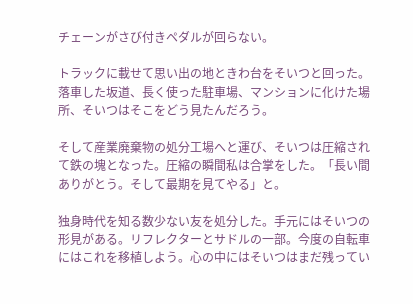チェーンがさび付きペダルが回らない。

トラックに載せて思い出の地ときわ台をそいつと回った。落車した坂道、長く使った駐車場、マンションに化けた場所、そいつはそこをどう見たんだろう。

そして産業廃棄物の処分工場へと運び、そいつは圧縮されて鉄の塊となった。圧縮の瞬間私は合掌をした。「長い間ありがとう。そして最期を見てやる」と。

独身時代を知る数少ない友を処分した。手元にはそいつの形見がある。リフレクターとサドルの一部。今度の自転車にはこれを移植しよう。心の中にはそいつはまだ残ってい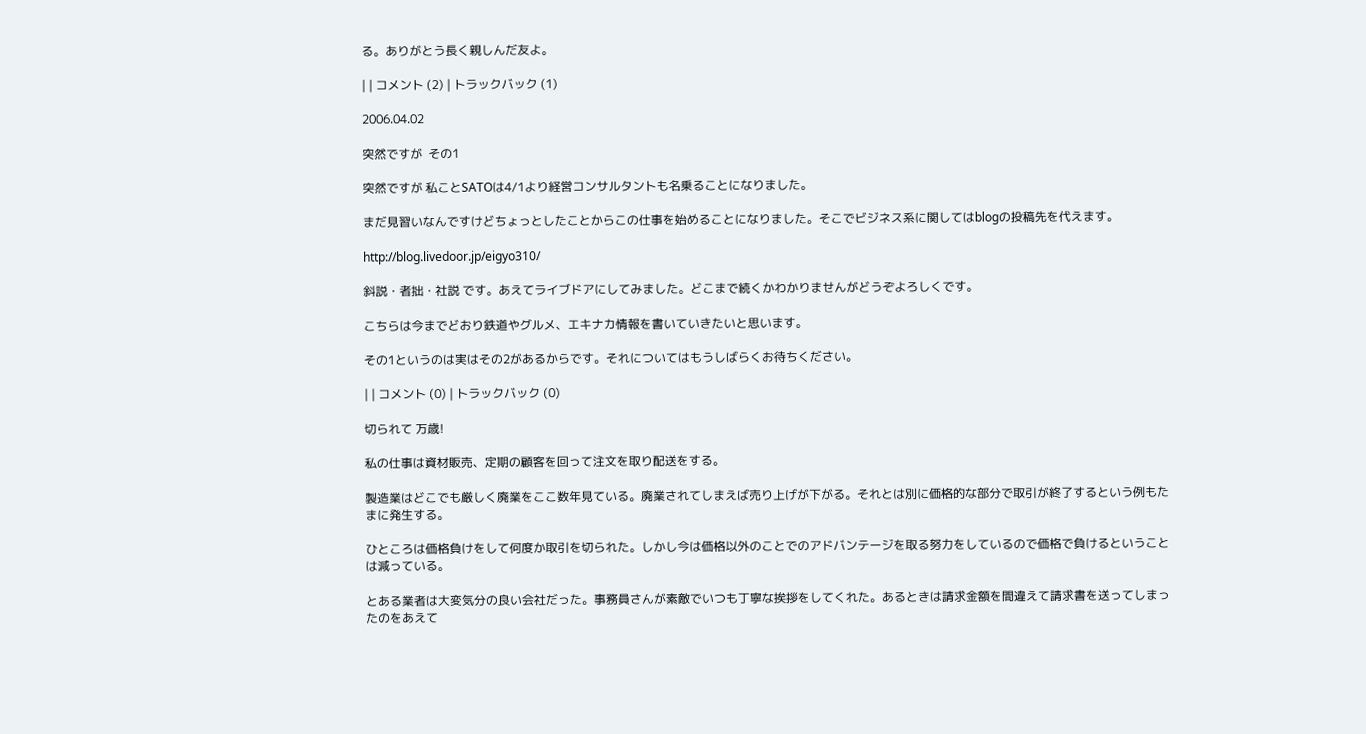る。ありがとう長く親しんだ友よ。

| | コメント (2) | トラックバック (1)

2006.04.02

突然ですが  その1

突然ですが 私ことSATOは4/1より経営コンサルタントも名乗ることになりました。

まだ見習いなんですけどちょっとしたことからこの仕事を始めることになりました。そこでビジネス系に関してはblogの投稿先を代えます。

http://blog.livedoor.jp/eigyo310/

斜説・者拙・社説 です。あえてライブドアにしてみました。どこまで続くかわかりませんがどうぞよろしくです。

こちらは今までどおり鉄道やグルメ、エキナカ情報を書いていきたいと思います。

その1というのは実はその2があるからです。それについてはもうしばらくお待ちください。

| | コメント (0) | トラックバック (0)

切られて 万歳!

私の仕事は資材販売、定期の顧客を回って注文を取り配送をする。

製造業はどこでも厳しく廃業をここ数年見ている。廃業されてしまえば売り上げが下がる。それとは別に価格的な部分で取引が終了するという例もたまに発生する。

ひところは価格負けをして何度か取引を切られた。しかし今は価格以外のことでのアドバンテージを取る努力をしているので価格で負けるということは減っている。

とある業者は大変気分の良い会社だった。事務員さんが素敵でいつも丁寧な挨拶をしてくれた。あるときは請求金額を間違えて請求書を送ってしまったのをあえて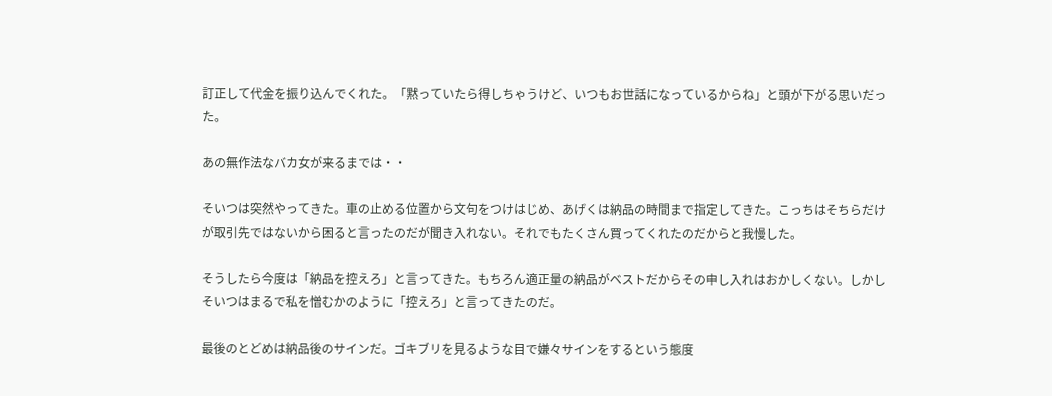訂正して代金を振り込んでくれた。「黙っていたら得しちゃうけど、いつもお世話になっているからね」と頭が下がる思いだった。

あの無作法なバカ女が来るまでは・・

そいつは突然やってきた。車の止める位置から文句をつけはじめ、あげくは納品の時間まで指定してきた。こっちはそちらだけが取引先ではないから困ると言ったのだが聞き入れない。それでもたくさん買ってくれたのだからと我慢した。

そうしたら今度は「納品を控えろ」と言ってきた。もちろん適正量の納品がベストだからその申し入れはおかしくない。しかしそいつはまるで私を憎むかのように「控えろ」と言ってきたのだ。

最後のとどめは納品後のサインだ。ゴキブリを見るような目で嫌々サインをするという態度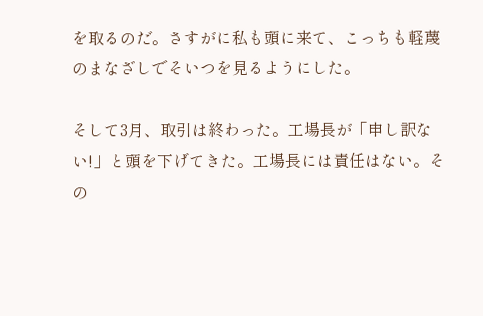を取るのだ。さすがに私も頭に来て、こっちも軽蔑のまなざしでそいつを見るようにした。

そして3月、取引は終わった。工場長が「申し訳ない!」と頭を下げてきた。工場長には責任はない。その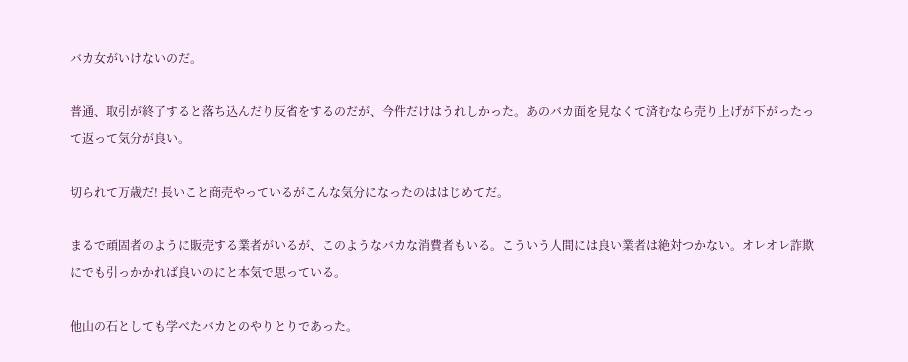バカ女がいけないのだ。

普通、取引が終了すると落ち込んだり反省をするのだが、今件だけはうれしかった。あのバカ面を見なくて済むなら売り上げが下がったって返って気分が良い。

切られて万歳だ! 長いこと商売やっているがこんな気分になったのははじめてだ。

まるで頑固者のように販売する業者がいるが、このようなバカな消費者もいる。こういう人間には良い業者は絶対つかない。オレオレ詐欺にでも引っかかれば良いのにと本気で思っている。

他山の石としても学べたバカとのやりとりであった。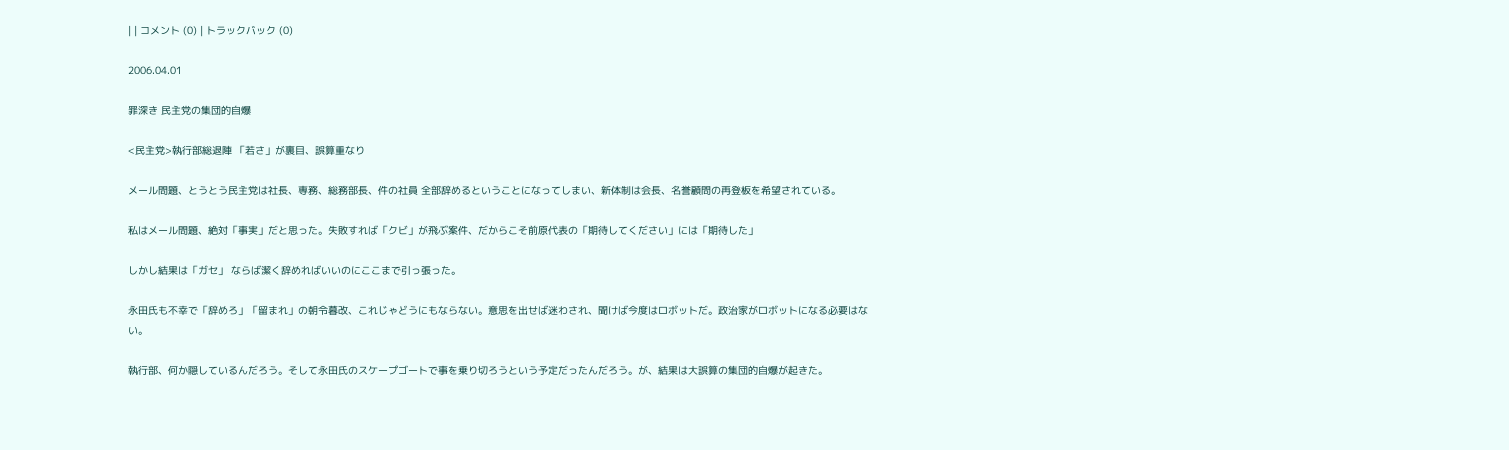| | コメント (0) | トラックバック (0)

2006.04.01

罪深き 民主党の集団的自爆

<民主党>執行部総退陣 「若さ」が裏目、誤算重なり

メール問題、とうとう民主党は社長、専務、総務部長、件の社員 全部辞めるということになってしまい、新体制は会長、名誉顧問の再登板を希望されている。

私はメール問題、絶対「事実」だと思った。失敗すれば「クビ」が飛ぶ案件、だからこそ前原代表の「期待してください」には「期待した」

しかし結果は「ガセ」 ならば潔く辞めればいいのにここまで引っ張った。

永田氏も不幸で「辞めろ」「留まれ」の朝令暮改、これじゃどうにもならない。意思を出せば迷わされ、聞けば今度はロボットだ。政治家がロボットになる必要はない。

執行部、何か隠しているんだろう。そして永田氏のスケープゴートで事を乗り切ろうという予定だったんだろう。が、結果は大誤算の集団的自爆が起きた。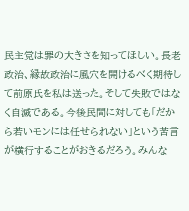民主党は罪の大きさを知ってほしい。長老政治、縁故政治に風穴を開けるべく期待して前原氏を私は送った。そして失敗ではなく自滅である。今後民間に対しても「だから若いモンには任せられない」という苦言が横行することがおきるだろう。みんな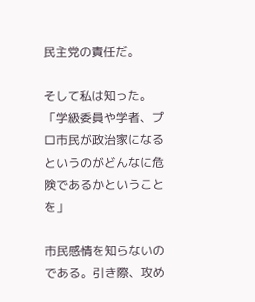民主党の責任だ。

そして私は知った。「学級委員や学者、プロ市民が政治家になるというのがどんなに危険であるかということを」

市民感情を知らないのである。引き際、攻め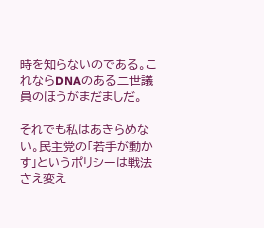時を知らないのである。これならDNAのある二世議員のほうがまだましだ。

それでも私はあきらめない。民主党の「若手が動かす」というポリシーは戦法さえ変え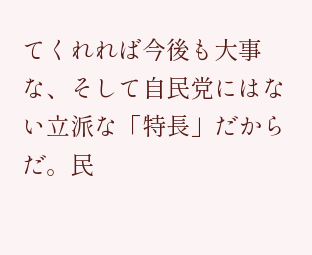てくれれば今後も大事な、そして自民党にはない立派な「特長」だからだ。民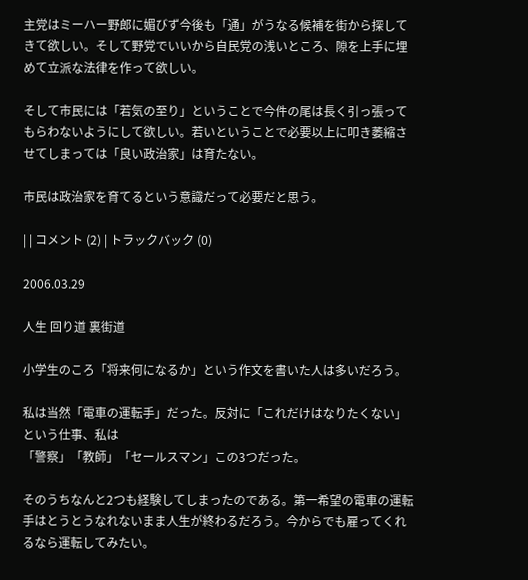主党はミーハー野郎に媚びず今後も「通」がうなる候補を街から探してきて欲しい。そして野党でいいから自民党の浅いところ、隙を上手に埋めて立派な法律を作って欲しい。

そして市民には「若気の至り」ということで今件の尾は長く引っ張ってもらわないようにして欲しい。若いということで必要以上に叩き萎縮させてしまっては「良い政治家」は育たない。

市民は政治家を育てるという意識だって必要だと思う。

| | コメント (2) | トラックバック (0)

2006.03.29

人生 回り道 裏街道

小学生のころ「将来何になるか」という作文を書いた人は多いだろう。

私は当然「電車の運転手」だった。反対に「これだけはなりたくない」という仕事、私は
「警察」「教師」「セールスマン」この3つだった。

そのうちなんと2つも経験してしまったのである。第一希望の電車の運転手はとうとうなれないまま人生が終わるだろう。今からでも雇ってくれるなら運転してみたい。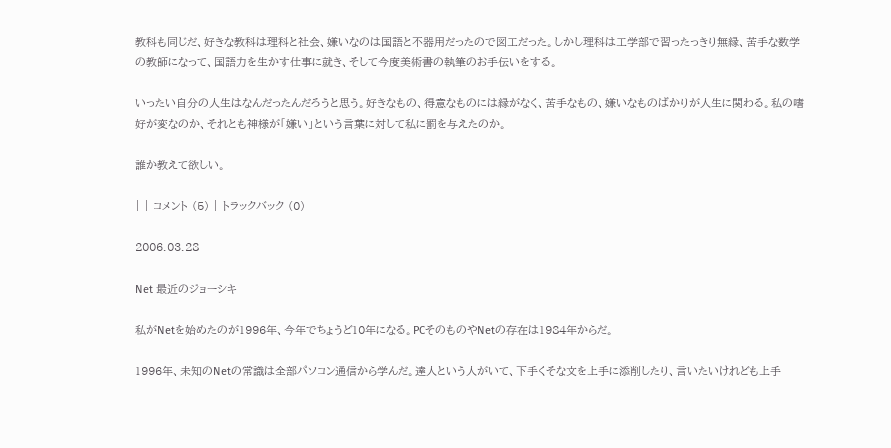教科も同じだ、好きな教科は理科と社会、嫌いなのは国語と不器用だったので図工だった。しかし理科は工学部で習ったっきり無縁、苦手な数学の教師になって、国語力を生かす仕事に就き、そして今度美術書の執筆のお手伝いをする。

いったい自分の人生はなんだったんだろうと思う。好きなもの、得意なものには縁がなく、苦手なもの、嫌いなものばかりが人生に関わる。私の嗜好が変なのか、それとも神様が「嫌い」という言葉に対して私に罰を与えたのか。

誰か教えて欲しい。

| | コメント (5) | トラックバック (0)

2006.03.28

Net 最近のジョーシキ

私がNetを始めたのが1996年、今年でちょうど10年になる。PCそのものやNetの存在は1984年からだ。

1996年、未知のNetの常識は全部パソコン通信から学んだ。達人という人がいて、下手くそな文を上手に添削したり、言いたいけれども上手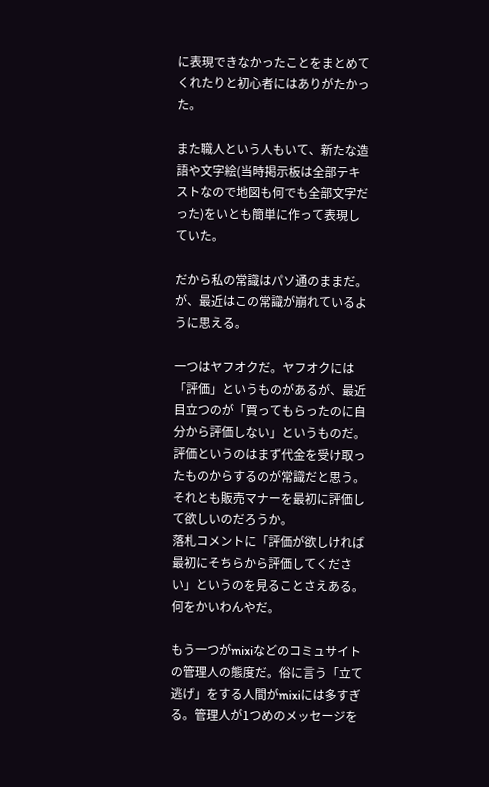に表現できなかったことをまとめてくれたりと初心者にはありがたかった。

また職人という人もいて、新たな造語や文字絵(当時掲示板は全部テキストなので地図も何でも全部文字だった)をいとも簡単に作って表現していた。

だから私の常識はパソ通のままだ。が、最近はこの常識が崩れているように思える。

一つはヤフオクだ。ヤフオクには「評価」というものがあるが、最近目立つのが「買ってもらったのに自分から評価しない」というものだ。評価というのはまず代金を受け取ったものからするのが常識だと思う。それとも販売マナーを最初に評価して欲しいのだろうか。
落札コメントに「評価が欲しければ最初にそちらから評価してください」というのを見ることさえある。何をかいわんやだ。

もう一つがmixiなどのコミュサイトの管理人の態度だ。俗に言う「立て逃げ」をする人間がmixiには多すぎる。管理人が1つめのメッセージを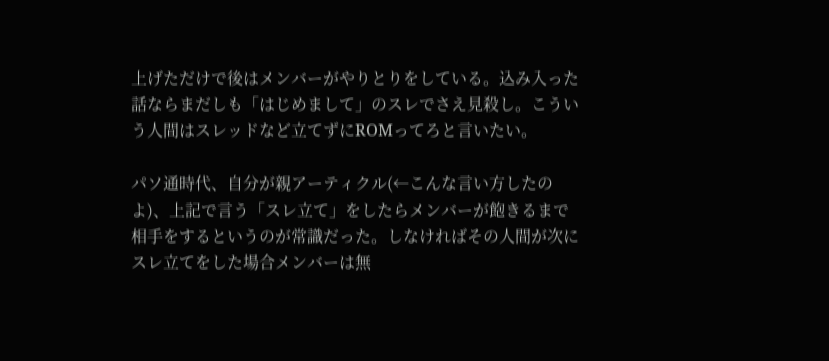上げただけで後はメンバーがやりとりをしている。込み入った話ならまだしも「はじめまして」のスレでさえ見殺し。こういう人間はスレッドなど立てずにROMってろと言いたい。

パソ通時代、自分が親アーティクル(←こんな言い方したのよ)、上記で言う「スレ立て」をしたらメンバーが飽きるまで相手をするというのが常識だった。しなければその人間が次にスレ立てをした場合メンバーは無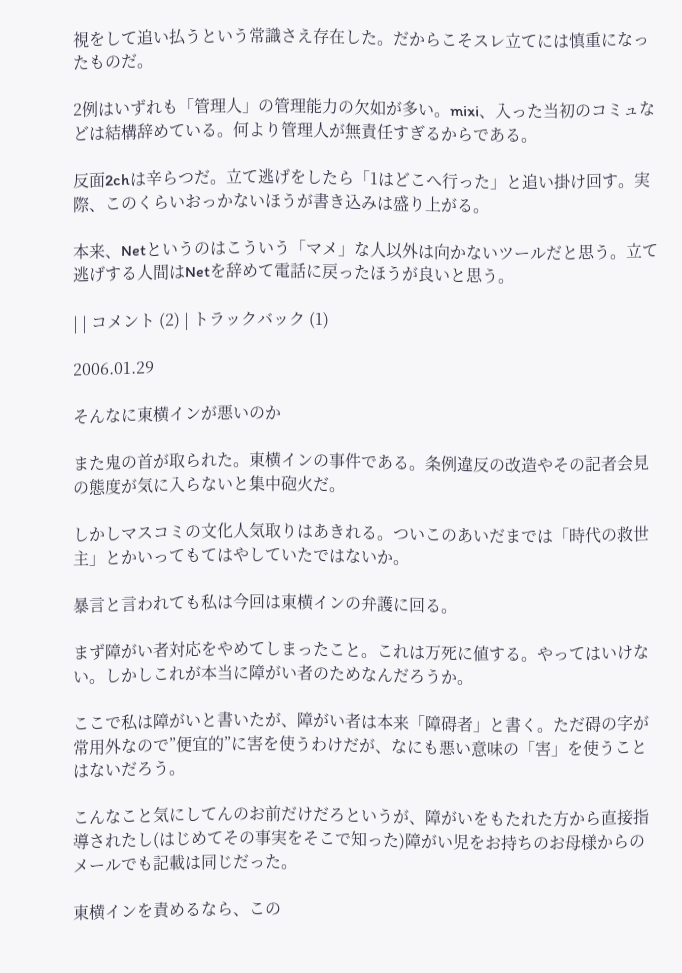視をして追い払うという常識さえ存在した。だからこそスレ立てには慎重になったものだ。

2例はいずれも「管理人」の管理能力の欠如が多い。mixi、入った当初のコミュなどは結構辞めている。何より管理人が無責任すぎるからである。

反面2chは辛らつだ。立て逃げをしたら「1はどこへ行った」と追い掛け回す。実際、このくらいおっかないほうが書き込みは盛り上がる。

本来、Netというのはこういう「マメ」な人以外は向かないツールだと思う。立て逃げする人間はNetを辞めて電話に戻ったほうが良いと思う。

| | コメント (2) | トラックバック (1)

2006.01.29

そんなに東横インが悪いのか

また鬼の首が取られた。東横インの事件である。条例違反の改造やその記者会見の態度が気に入らないと集中砲火だ。

しかしマスコミの文化人気取りはあきれる。ついこのあいだまでは「時代の救世主」とかいってもてはやしていたではないか。

暴言と言われても私は今回は東横インの弁護に回る。

まず障がい者対応をやめてしまったこと。これは万死に値する。やってはいけない。しかしこれが本当に障がい者のためなんだろうか。

ここで私は障がいと書いたが、障がい者は本来「障碍者」と書く。ただ碍の字が常用外なので”便宜的”に害を使うわけだが、なにも悪い意味の「害」を使うことはないだろう。

こんなこと気にしてんのお前だけだろというが、障がいをもたれた方から直接指導されたし(はじめてその事実をそこで知った)障がい児をお持ちのお母様からのメールでも記載は同じだった。

東横インを責めるなら、この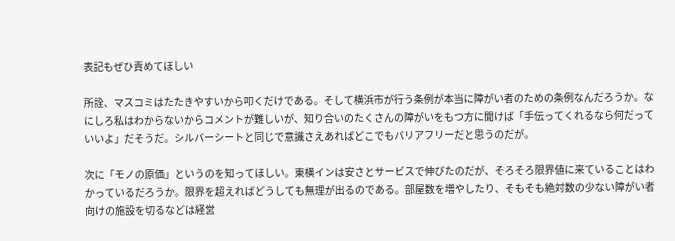表記もぜひ責めてほしい

所詮、マスコミはたたきやすいから叩くだけである。そして横浜市が行う条例が本当に障がい者のための条例なんだろうか。なにしろ私はわからないからコメントが難しいが、知り合いのたくさんの障がいをもつ方に聞けば「手伝ってくれるなら何だっていいよ」だそうだ。シルバーシートと同じで意識さえあればどこでもバリアフリーだと思うのだが。

次に「モノの原価」というのを知ってほしい。東横インは安さとサービスで伸びたのだが、そろそろ限界値に来ていることはわかっているだろうか。限界を超えればどうしても無理が出るのである。部屋数を増やしたり、そもそも絶対数の少ない障がい者向けの施設を切るなどは経営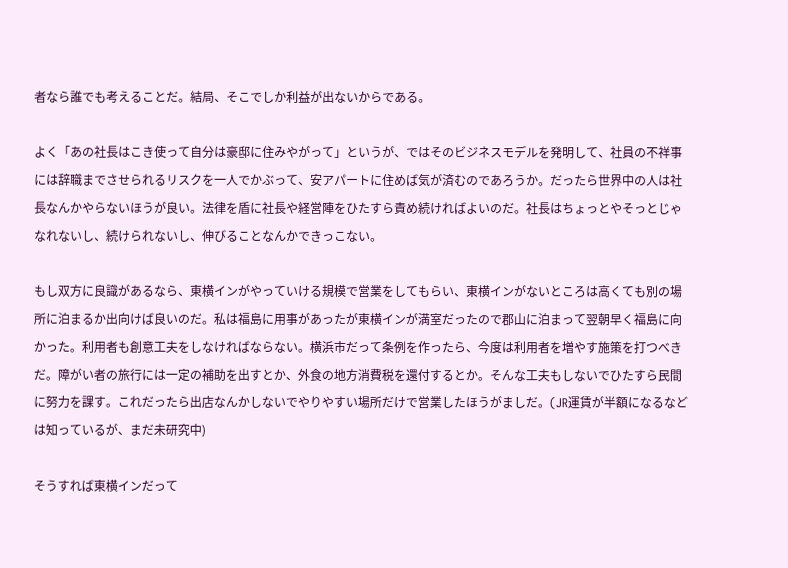者なら誰でも考えることだ。結局、そこでしか利益が出ないからである。

よく「あの社長はこき使って自分は豪邸に住みやがって」というが、ではそのビジネスモデルを発明して、社員の不祥事には辞職までさせられるリスクを一人でかぶって、安アパートに住めば気が済むのであろうか。だったら世界中の人は社長なんかやらないほうが良い。法律を盾に社長や経営陣をひたすら責め続ければよいのだ。社長はちょっとやそっとじゃなれないし、続けられないし、伸びることなんかできっこない。

もし双方に良識があるなら、東横インがやっていける規模で営業をしてもらい、東横インがないところは高くても別の場所に泊まるか出向けば良いのだ。私は福島に用事があったが東横インが満室だったので郡山に泊まって翌朝早く福島に向かった。利用者も創意工夫をしなければならない。横浜市だって条例を作ったら、今度は利用者を増やす施策を打つべきだ。障がい者の旅行には一定の補助を出すとか、外食の地方消費税を還付するとか。そんな工夫もしないでひたすら民間に努力を課す。これだったら出店なんかしないでやりやすい場所だけで営業したほうがましだ。(JR運賃が半額になるなどは知っているが、まだ未研究中)

そうすれば東横インだって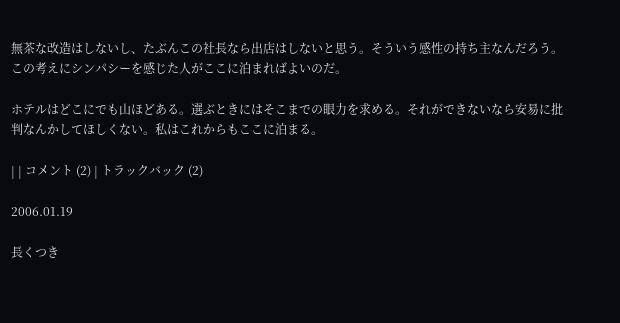無茶な改造はしないし、たぶんこの社長なら出店はしないと思う。そういう感性の持ち主なんだろう。この考えにシンパシーを感じた人がここに泊まればよいのだ。

ホテルはどこにでも山ほどある。選ぶときにはそこまでの眼力を求める。それができないなら安易に批判なんかしてほしくない。私はこれからもここに泊まる。

| | コメント (2) | トラックバック (2)

2006.01.19

長くつき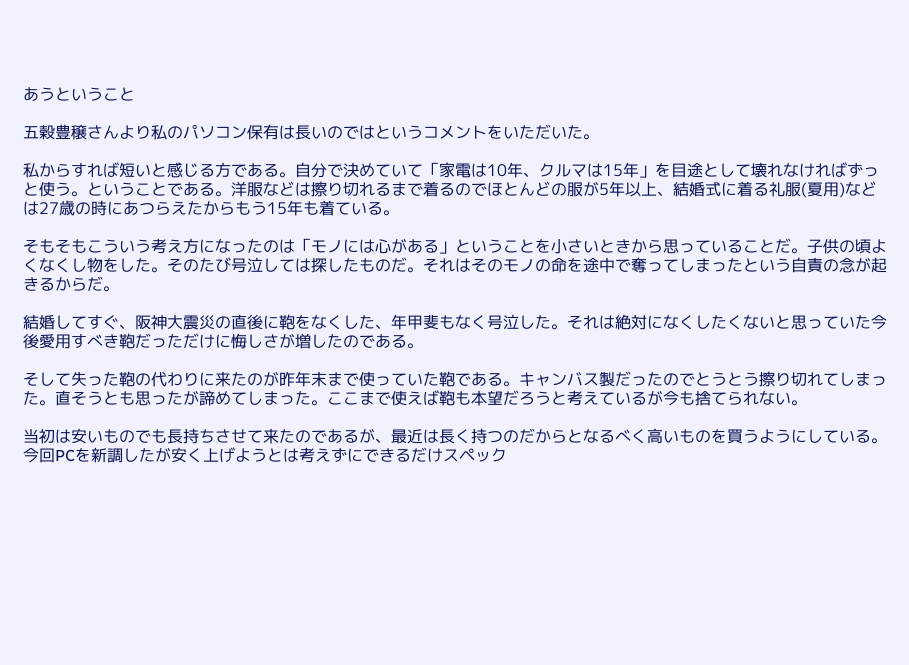あうということ

五穀豊穣さんより私のパソコン保有は長いのではというコメントをいただいた。

私からすれば短いと感じる方である。自分で決めていて「家電は10年、クルマは15年」を目途として壊れなければずっと使う。ということである。洋服などは擦り切れるまで着るのでほとんどの服が5年以上、結婚式に着る礼服(夏用)などは27歳の時にあつらえたからもう15年も着ている。

そもそもこういう考え方になったのは「モノには心がある」ということを小さいときから思っていることだ。子供の頃よくなくし物をした。そのたび号泣しては探したものだ。それはそのモノの命を途中で奪ってしまったという自責の念が起きるからだ。

結婚してすぐ、阪神大震災の直後に鞄をなくした、年甲斐もなく号泣した。それは絶対になくしたくないと思っていた今後愛用すべき鞄だっただけに悔しさが増したのである。

そして失った鞄の代わりに来たのが昨年末まで使っていた鞄である。キャンバス製だったのでとうとう擦り切れてしまった。直そうとも思ったが諦めてしまった。ここまで使えば鞄も本望だろうと考えているが今も捨てられない。

当初は安いものでも長持ちさせて来たのであるが、最近は長く持つのだからとなるべく高いものを買うようにしている。今回PCを新調したが安く上げようとは考えずにできるだけスペック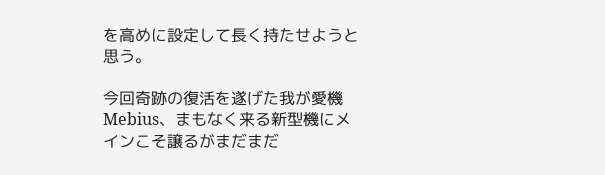を高めに設定して長く持たせようと思う。

今回奇跡の復活を遂げた我が愛機Mebius、まもなく来る新型機にメインこそ譲るがまだまだ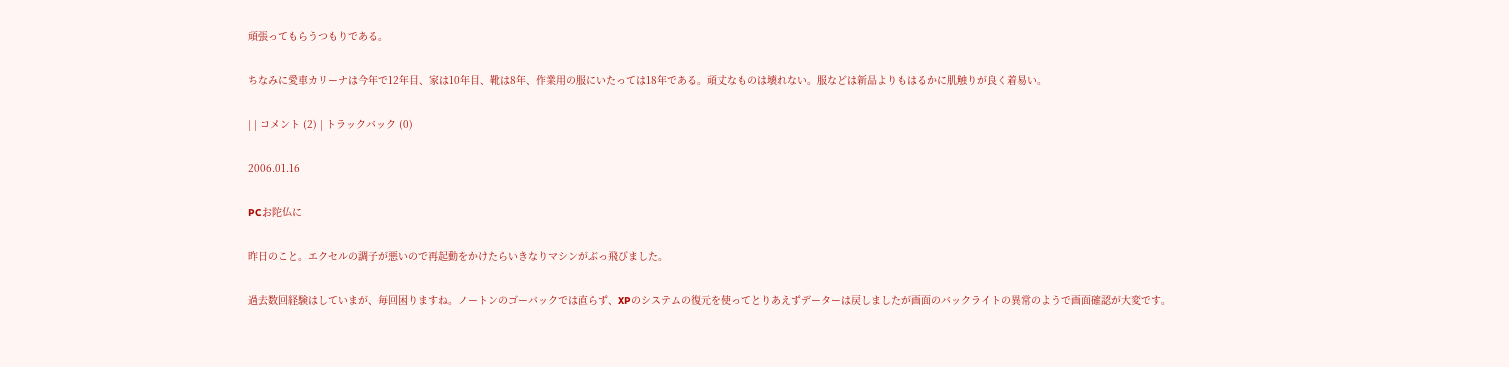頑張ってもらうつもりである。

ちなみに愛車カリーナは今年で12年目、家は10年目、靴は8年、作業用の服にいたっては18年である。頑丈なものは壊れない。服などは新品よりもはるかに肌触りが良く着易い。

| | コメント (2) | トラックバック (0)

2006.01.16

PCお陀仏に

昨日のこと。エクセルの調子が悪いので再起動をかけたらいきなりマシンがぶっ飛びました。

過去数回経験はしていまが、毎回困りますね。ノートンのゴーバックでは直らず、XPのシステムの復元を使ってとりあえずデーターは戻しましたが画面のバックライトの異常のようで画面確認が大変です。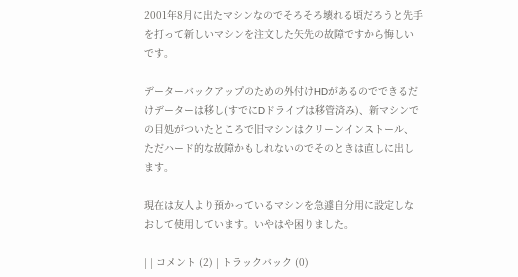2001年8月に出たマシンなのでそろそろ壊れる頃だろうと先手を打って新しいマシンを注文した矢先の故障ですから悔しいです。

データーバックアップのための外付けHDがあるのでできるだけデーターは移し(すでにDドライブは移管済み)、新マシンでの目処がついたところで旧マシンはクリーンインストール、ただハード的な故障かもしれないのでそのときは直しに出します。

現在は友人より預かっているマシンを急遽自分用に設定しなおして使用しています。いやはや困りました。

| | コメント (2) | トラックバック (0)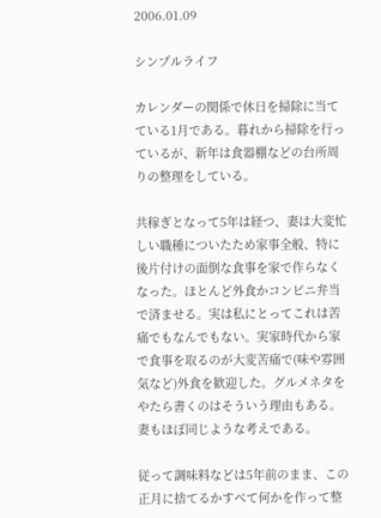2006.01.09

シンプルライフ

カレンダーの関係で休日を掃除に当てている1月である。暮れから掃除を行っているが、新年は食器棚などの台所周りの整理をしている。

共稼ぎとなって5年は経つ、妻は大変忙しい職種についたため家事全般、特に後片付けの面倒な食事を家で作らなくなった。ほとんど外食かコンビニ弁当で済ませる。実は私にとってこれは苦痛でもなんでもない。実家時代から家で食事を取るのが大変苦痛で(味や雰囲気など)外食を歓迎した。グルメネタをやたら書くのはそういう理由もある。妻もほぼ同じような考えである。

従って調味料などは5年前のまま、この正月に捨てるかすべて何かを作って整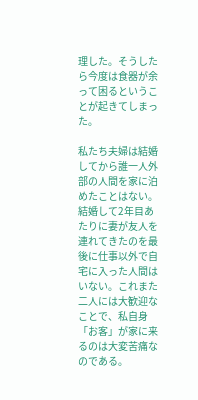理した。そうしたら今度は食器が余って困るということが起きてしまった。

私たち夫婦は結婚してから誰一人外部の人間を家に泊めたことはない。結婚して2年目あたりに妻が友人を連れてきたのを最後に仕事以外で自宅に入った人間はいない。これまた二人には大歓迎なことで、私自身「お客」が家に来るのは大変苦痛なのである。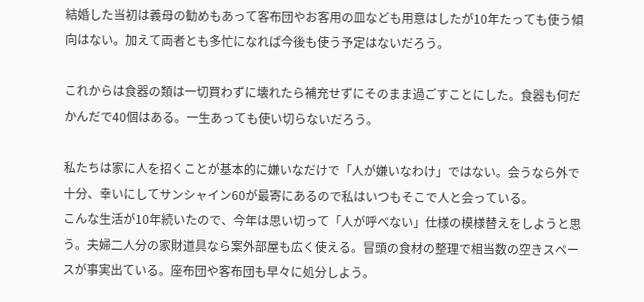結婚した当初は義母の勧めもあって客布団やお客用の皿なども用意はしたが10年たっても使う傾向はない。加えて両者とも多忙になれば今後も使う予定はないだろう。

これからは食器の類は一切買わずに壊れたら補充せずにそのまま過ごすことにした。食器も何だかんだで40個はある。一生あっても使い切らないだろう。

私たちは家に人を招くことが基本的に嫌いなだけで「人が嫌いなわけ」ではない。会うなら外で十分、幸いにしてサンシャイン60が最寄にあるので私はいつもそこで人と会っている。
こんな生活が10年続いたので、今年は思い切って「人が呼べない」仕様の模様替えをしようと思う。夫婦二人分の家財道具なら案外部屋も広く使える。冒頭の食材の整理で相当数の空きスペースが事実出ている。座布団や客布団も早々に処分しよう。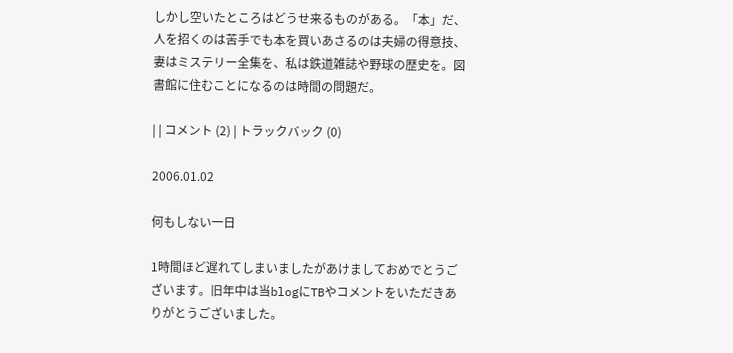しかし空いたところはどうせ来るものがある。「本」だ、人を招くのは苦手でも本を買いあさるのは夫婦の得意技、妻はミステリー全集を、私は鉄道雑誌や野球の歴史を。図書館に住むことになるのは時間の問題だ。

| | コメント (2) | トラックバック (0)

2006.01.02

何もしない一日

1時間ほど遅れてしまいましたがあけましておめでとうございます。旧年中は当blogにTBやコメントをいただきありがとうございました。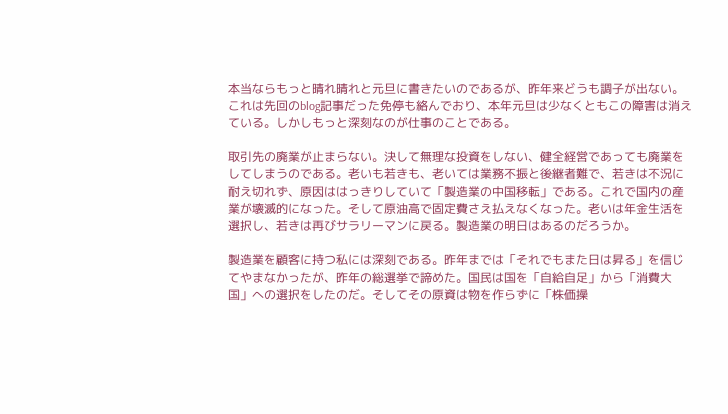本当ならもっと晴れ晴れと元旦に書きたいのであるが、昨年来どうも調子が出ない。これは先回のblog記事だった免停も絡んでおり、本年元旦は少なくともこの障害は消えている。しかしもっと深刻なのが仕事のことである。

取引先の廃業が止まらない。決して無理な投資をしない、健全経営であっても廃業をしてしまうのである。老いも若きも、老いては業務不振と後継者難で、若きは不況に耐え切れず、原因ははっきりしていて「製造業の中国移転」である。これで国内の産業が壊滅的になった。そして原油高で固定費さえ払えなくなった。老いは年金生活を選択し、若きは再びサラリーマンに戻る。製造業の明日はあるのだろうか。

製造業を顧客に持つ私には深刻である。昨年までは「それでもまた日は昇る」を信じてやまなかったが、昨年の総選挙で諦めた。国民は国を「自給自足」から「消費大国」への選択をしたのだ。そしてその原資は物を作らずに「株価操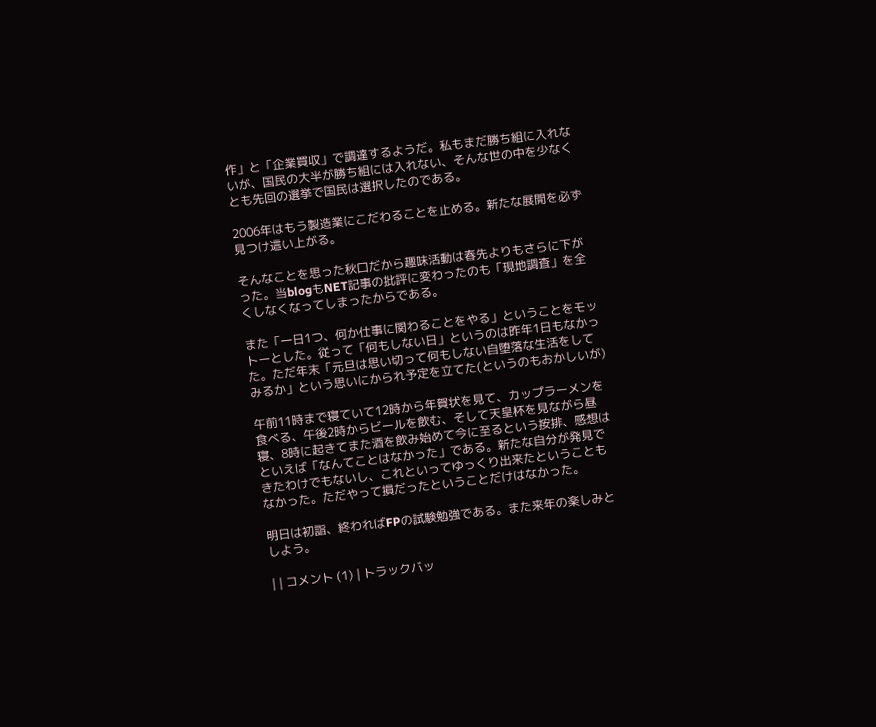作」と「企業買収」で調達するようだ。私もまだ勝ち組に入れないが、国民の大半が勝ち組には入れない、そんな世の中を少なくとも先回の選挙で国民は選択したのである。

2006年はもう製造業にこだわることを止める。新たな展開を必ず見つけ這い上がる。

そんなことを思った秋口だから趣味活動は春先よりもさらに下がった。当blogもNET記事の批評に変わったのも「現地調査」を全くしなくなってしまったからである。

また「一日1つ、何か仕事に関わることをやる」ということをモットーとした。従って「何もしない日」というのは昨年1日もなかった。ただ年末「元旦は思い切って何もしない自堕落な生活をしてみるか」という思いにかられ予定を立てた(というのもおかしいが)

午前11時まで寝ていて12時から年賀状を見て、カップラーメンを食べる、午後2時からビールを飲む、そして天皇杯を見ながら昼寝、8時に起きてまた酒を飲み始めて今に至るという按排、感想はといえば「なんてことはなかった」である。新たな自分が発見できたわけでもないし、これといってゆっくり出来たということもなかった。ただやって損だったということだけはなかった。

明日は初詣、終わればFPの試験勉強である。また来年の楽しみとしよう。

| | コメント (1) | トラックバッ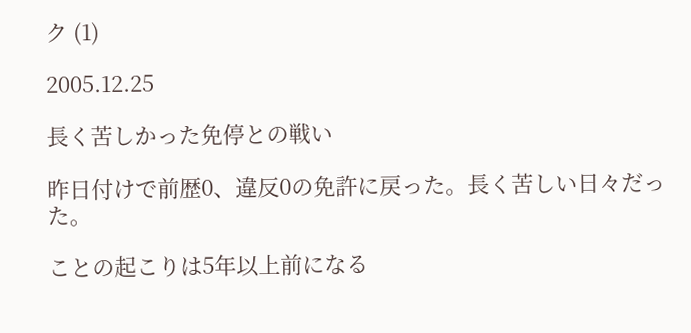ク (1)

2005.12.25

長く苦しかった免停との戦い

昨日付けで前歴0、違反0の免許に戻った。長く苦しい日々だった。

ことの起こりは5年以上前になる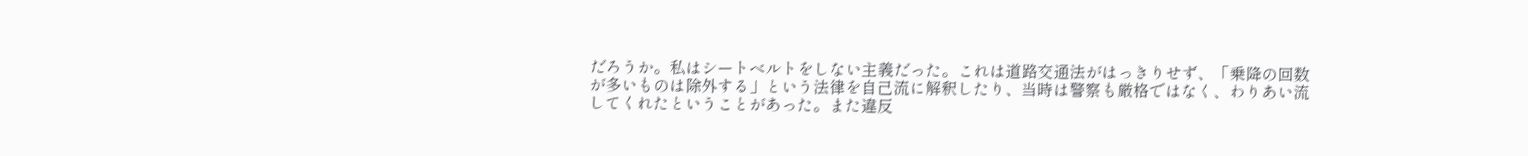だろうか。私はシートベルトをしない主義だった。これは道路交通法がはっきりせず、「乗降の回数が多いものは除外する」という法律を自己流に解釈したり、当時は警察も厳格ではなく、わりあい流してくれたということがあった。また違反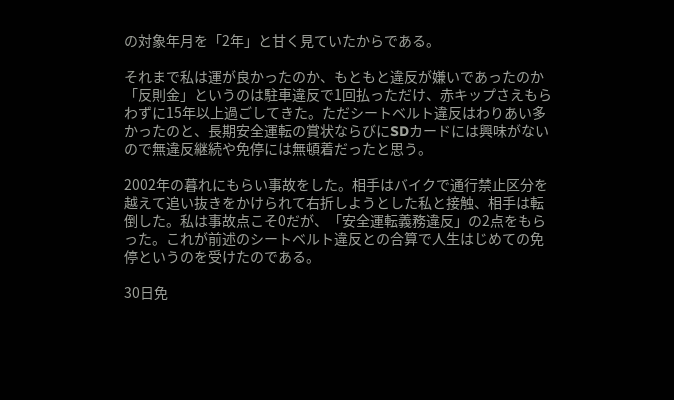の対象年月を「2年」と甘く見ていたからである。

それまで私は運が良かったのか、もともと違反が嫌いであったのか「反則金」というのは駐車違反で1回払っただけ、赤キップさえもらわずに15年以上過ごしてきた。ただシートベルト違反はわりあい多かったのと、長期安全運転の賞状ならびにSDカードには興味がないので無違反継続や免停には無頓着だったと思う。

2002年の暮れにもらい事故をした。相手はバイクで通行禁止区分を越えて追い抜きをかけられて右折しようとした私と接触、相手は転倒した。私は事故点こそ0だが、「安全運転義務違反」の2点をもらった。これが前述のシートベルト違反との合算で人生はじめての免停というのを受けたのである。

30日免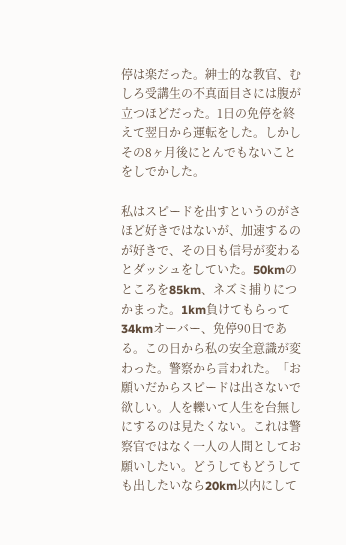停は楽だった。紳士的な教官、むしろ受講生の不真面目さには腹が立つほどだった。1日の免停を終えて翌日から運転をした。しかしその8ヶ月後にとんでもないことをしでかした。

私はスピードを出すというのがさほど好きではないが、加速するのが好きで、その日も信号が変わるとダッシュをしていた。50kmのところを85km、ネズミ捕りにつかまった。1km負けてもらって34kmオーバー、免停90日である。この日から私の安全意識が変わった。警察から言われた。「お願いだからスピードは出さないで欲しい。人を轢いて人生を台無しにするのは見たくない。これは警察官ではなく一人の人間としてお願いしたい。どうしてもどうしても出したいなら20km以内にして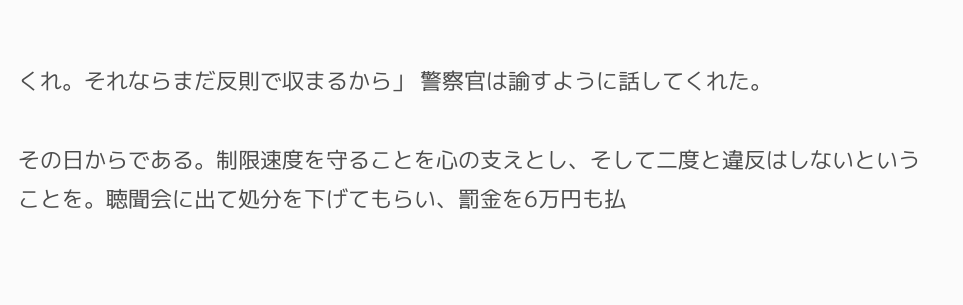くれ。それならまだ反則で収まるから」 警察官は諭すように話してくれた。

その日からである。制限速度を守ることを心の支えとし、そして二度と違反はしないということを。聴聞会に出て処分を下げてもらい、罰金を6万円も払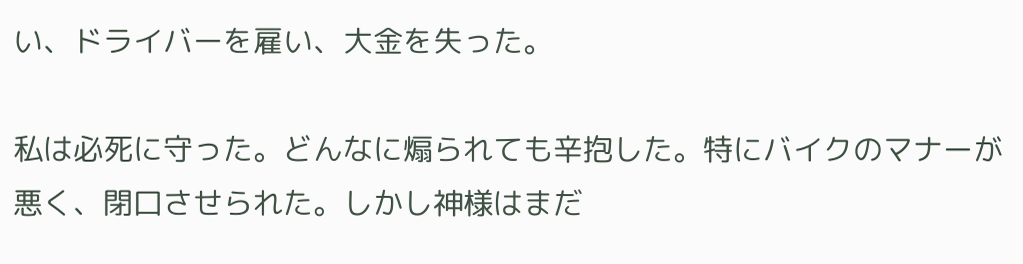い、ドライバーを雇い、大金を失った。

私は必死に守った。どんなに煽られても辛抱した。特にバイクのマナーが悪く、閉口させられた。しかし神様はまだ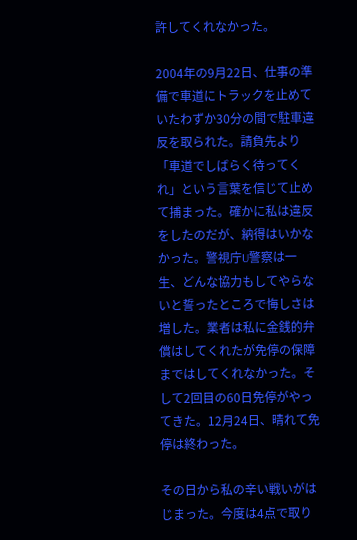許してくれなかった。

2004年の9月22日、仕事の準備で車道にトラックを止めていたわずか30分の間で駐車違反を取られた。請負先より「車道でしばらく待ってくれ」という言葉を信じて止めて捕まった。確かに私は違反をしたのだが、納得はいかなかった。警視庁U警察は一生、どんな協力もしてやらないと誓ったところで悔しさは増した。業者は私に金銭的弁償はしてくれたが免停の保障まではしてくれなかった。そして2回目の60日免停がやってきた。12月24日、晴れて免停は終わった。

その日から私の辛い戦いがはじまった。今度は4点で取り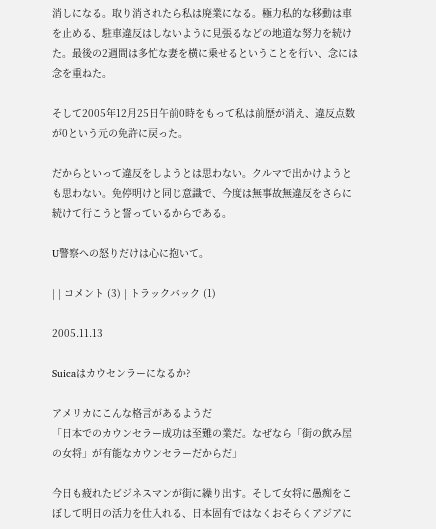消しになる。取り消されたら私は廃業になる。極力私的な移動は車を止める、駐車違反はしないように見張るなどの地道な努力を続けた。最後の2週間は多忙な妻を横に乗せるということを行い、念には念を重ねた。

そして2005年12月25日午前0時をもって私は前歴が消え、違反点数が0という元の免許に戻った。

だからといって違反をしようとは思わない。クルマで出かけようとも思わない。免停明けと同じ意識で、今度は無事故無違反をさらに続けて行こうと誓っているからである。

U警察への怒りだけは心に抱いて。

| | コメント (3) | トラックバック (1)

2005.11.13

Suicaはカウセンラーになるか?

アメリカにこんな格言があるようだ
「日本でのカウンセラー成功は至難の業だ。なぜなら「街の飲み屋の女将」が有能なカウンセラーだからだ」

今日も疲れたビジネスマンが街に繰り出す。そして女将に愚痴をこぼして明日の活力を仕入れる、日本固有ではなくおそらくアジアに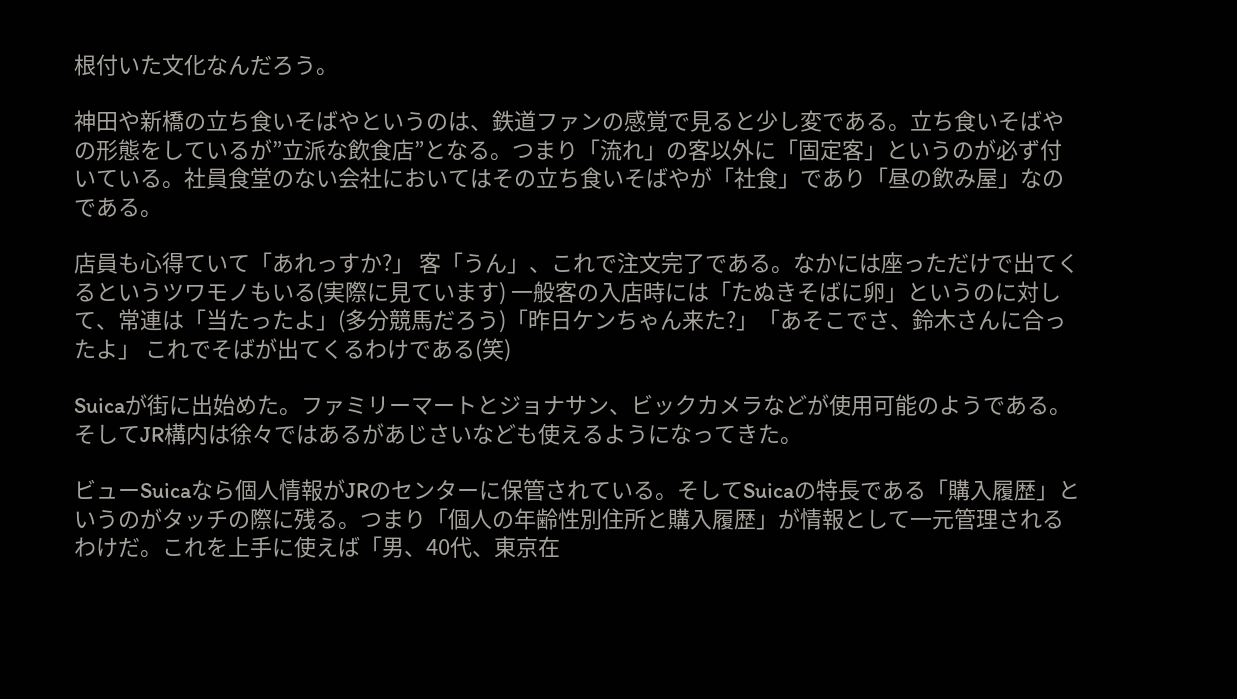根付いた文化なんだろう。

神田や新橋の立ち食いそばやというのは、鉄道ファンの感覚で見ると少し変である。立ち食いそばやの形態をしているが”立派な飲食店”となる。つまり「流れ」の客以外に「固定客」というのが必ず付いている。社員食堂のない会社においてはその立ち食いそばやが「社食」であり「昼の飲み屋」なのである。

店員も心得ていて「あれっすか?」 客「うん」、これで注文完了である。なかには座っただけで出てくるというツワモノもいる(実際に見ています) 一般客の入店時には「たぬきそばに卵」というのに対して、常連は「当たったよ」(多分競馬だろう)「昨日ケンちゃん来た?」「あそこでさ、鈴木さんに合ったよ」 これでそばが出てくるわけである(笑)

Suicaが街に出始めた。ファミリーマートとジョナサン、ビックカメラなどが使用可能のようである。そしてJR構内は徐々ではあるがあじさいなども使えるようになってきた。

ビューSuicaなら個人情報がJRのセンターに保管されている。そしてSuicaの特長である「購入履歴」というのがタッチの際に残る。つまり「個人の年齢性別住所と購入履歴」が情報として一元管理されるわけだ。これを上手に使えば「男、40代、東京在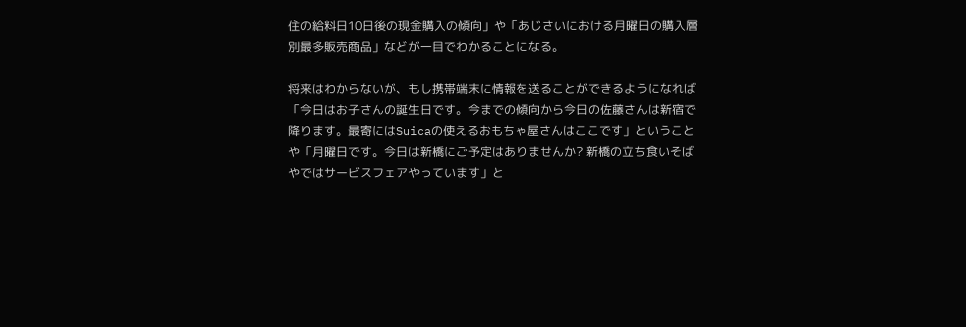住の給料日10日後の現金購入の傾向」や「あじさいにおける月曜日の購入層別最多販売商品」などが一目でわかることになる。

将来はわからないが、もし携帯端末に情報を送ることができるようになれば「今日はお子さんの誕生日です。今までの傾向から今日の佐藤さんは新宿で降ります。最寄にはSuicaの使えるおもちゃ屋さんはここです」ということや「月曜日です。今日は新橋にご予定はありませんか? 新橋の立ち食いそばやではサービスフェアやっています」と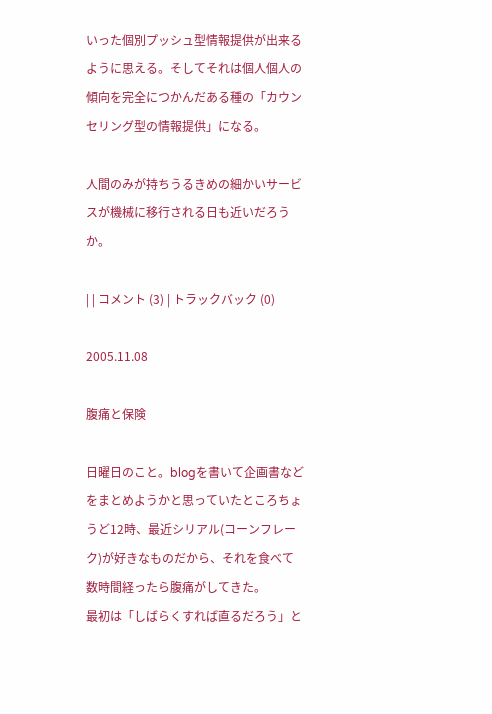いった個別プッシュ型情報提供が出来るように思える。そしてそれは個人個人の傾向を完全につかんだある種の「カウンセリング型の情報提供」になる。

人間のみが持ちうるきめの細かいサービスが機械に移行される日も近いだろうか。

| | コメント (3) | トラックバック (0)

2005.11.08

腹痛と保険

日曜日のこと。blogを書いて企画書などをまとめようかと思っていたところちょうど12時、最近シリアル(コーンフレーク)が好きなものだから、それを食べて数時間経ったら腹痛がしてきた。
最初は「しばらくすれば直るだろう」と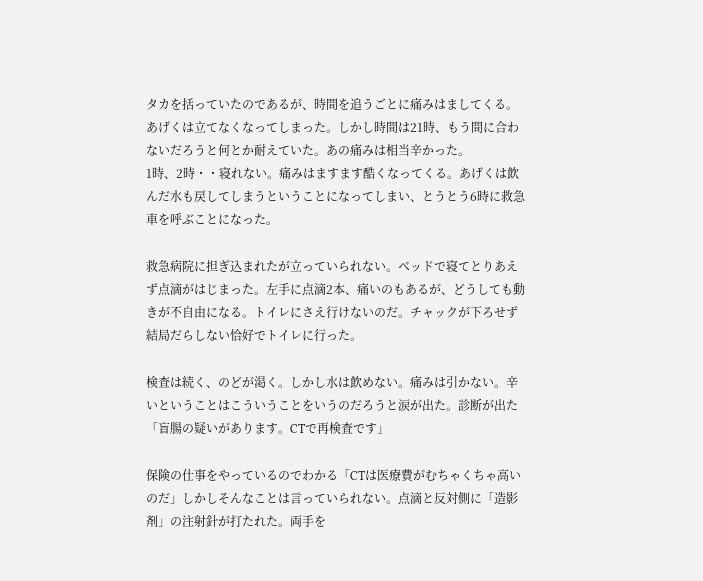タカを括っていたのであるが、時間を追うごとに痛みはましてくる。あげくは立てなくなってしまった。しかし時間は21時、もう間に合わないだろうと何とか耐えていた。あの痛みは相当辛かった。
1時、2時・・寝れない。痛みはますます酷くなってくる。あげくは飲んだ水も戻してしまうということになってしまい、とうとう6時に救急車を呼ぶことになった。

救急病院に担ぎ込まれたが立っていられない。ベッドで寝てとりあえず点滴がはじまった。左手に点滴2本、痛いのもあるが、どうしても動きが不自由になる。トイレにさえ行けないのだ。チャックが下ろせず結局だらしない恰好でトイレに行った。

検査は続く、のどが渇く。しかし水は飲めない。痛みは引かない。辛いということはこういうことをいうのだろうと涙が出た。診断が出た「盲腸の疑いがあります。CTで再検査です」

保険の仕事をやっているのでわかる「CTは医療費がむちゃくちゃ高いのだ」しかしそんなことは言っていられない。点滴と反対側に「造影剤」の注射針が打たれた。両手を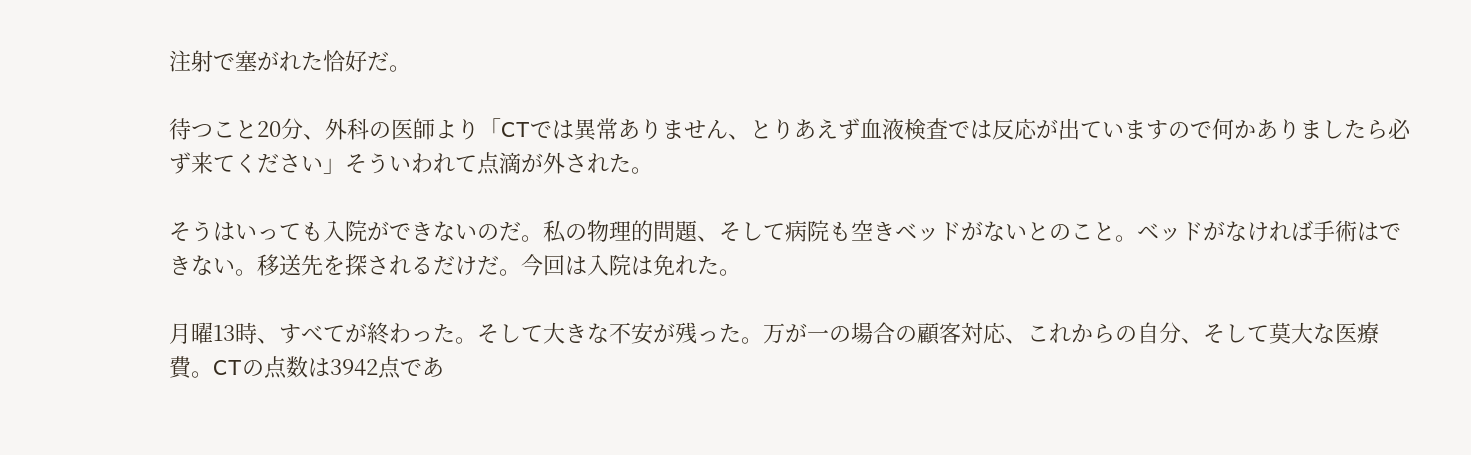注射で塞がれた恰好だ。

待つこと20分、外科の医師より「CTでは異常ありません、とりあえず血液検査では反応が出ていますので何かありましたら必ず来てください」そういわれて点滴が外された。

そうはいっても入院ができないのだ。私の物理的問題、そして病院も空きベッドがないとのこと。ベッドがなければ手術はできない。移送先を探されるだけだ。今回は入院は免れた。

月曜13時、すべてが終わった。そして大きな不安が残った。万が一の場合の顧客対応、これからの自分、そして莫大な医療費。CTの点数は3942点であ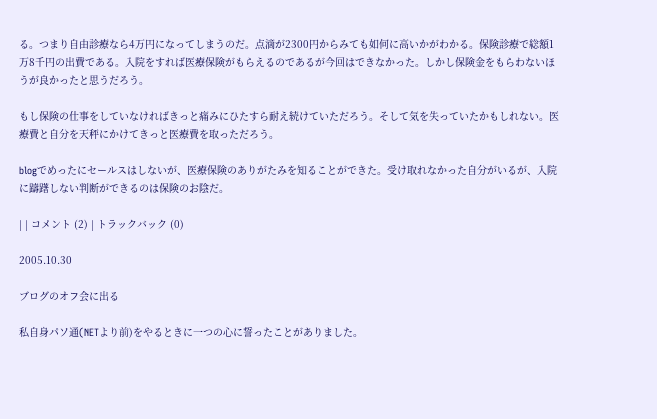る。つまり自由診療なら4万円になってしまうのだ。点滴が2300円からみても如何に高いかがわかる。保険診療で総額1万8千円の出費である。入院をすれば医療保険がもらえるのであるが今回はできなかった。しかし保険金をもらわないほうが良かったと思うだろう。

もし保険の仕事をしていなければきっと痛みにひたすら耐え続けていただろう。そして気を失っていたかもしれない。医療費と自分を天秤にかけてきっと医療費を取っただろう。

blogでめったにセールスはしないが、医療保険のありがたみを知ることができた。受け取れなかった自分がいるが、入院に躊躇しない判断ができるのは保険のお陰だ。

| | コメント (2) | トラックバック (0)

2005.10.30

ブログのオフ会に出る

私自身パソ通(NETより前)をやるときに一つの心に誓ったことがありました。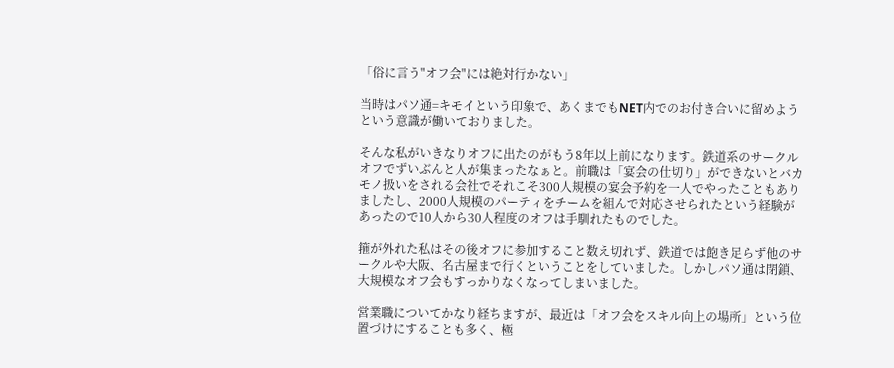「俗に言う"オフ会"には絶対行かない」

当時はパソ通=キモイという印象で、あくまでもNET内でのお付き合いに留めようという意識が働いておりました。

そんな私がいきなりオフに出たのがもう8年以上前になります。鉄道系のサークルオフでずいぶんと人が集まったなぁと。前職は「宴会の仕切り」ができないとバカモノ扱いをされる会社でそれこそ300人規模の宴会予約を一人でやったこともありましたし、2000人規模のパーティをチームを組んで対応させられたという経験があったので10人から30人程度のオフは手馴れたものでした。

箍が外れた私はその後オフに参加すること数え切れず、鉄道では飽き足らず他のサークルや大阪、名古屋まで行くということをしていました。しかしパソ通は閉鎖、大規模なオフ会もすっかりなくなってしまいました。

営業職についてかなり経ちますが、最近は「オフ会をスキル向上の場所」という位置づけにすることも多く、極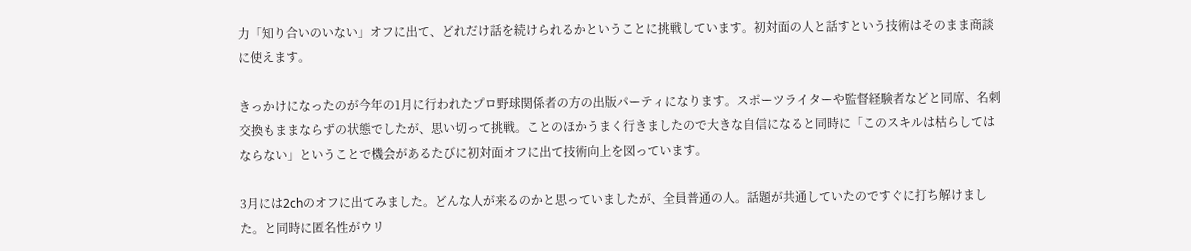力「知り合いのいない」オフに出て、どれだけ話を続けられるかということに挑戦しています。初対面の人と話すという技術はそのまま商談に使えます。

きっかけになったのが今年の1月に行われたプロ野球関係者の方の出版パーティになります。スポーツライターや監督経験者などと同席、名刺交換もままならずの状態でしたが、思い切って挑戦。ことのほかうまく行きましたので大きな自信になると同時に「このスキルは枯らしてはならない」ということで機会があるたびに初対面オフに出て技術向上を図っています。

3月には2chのオフに出てみました。どんな人が来るのかと思っていましたが、全員普通の人。話題が共通していたのですぐに打ち解けました。と同時に匿名性がウリ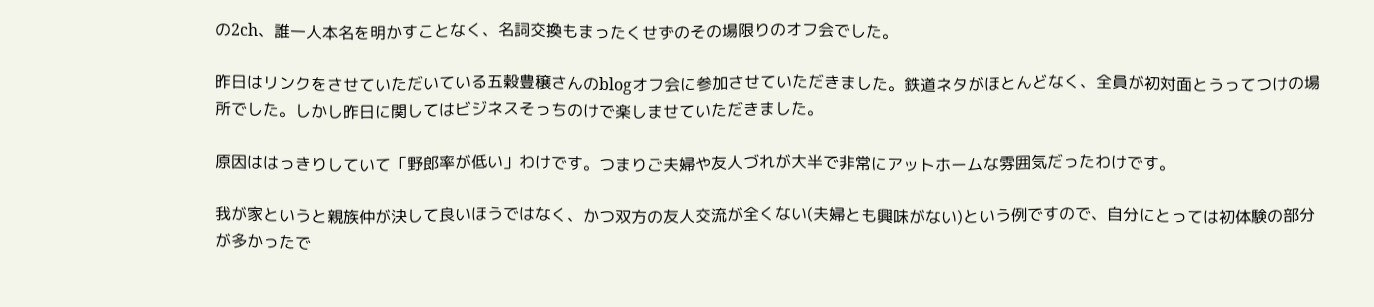の2ch、誰一人本名を明かすことなく、名詞交換もまったくせずのその場限りのオフ会でした。

昨日はリンクをさせていただいている五穀豊穣さんのblogオフ会に参加させていただきました。鉄道ネタがほとんどなく、全員が初対面とうってつけの場所でした。しかし昨日に関してはビジネスそっちのけで楽しませていただきました。

原因ははっきりしていて「野郎率が低い」わけです。つまりご夫婦や友人づれが大半で非常にアットホームな雰囲気だったわけです。

我が家というと親族仲が決して良いほうではなく、かつ双方の友人交流が全くない(夫婦とも興味がない)という例ですので、自分にとっては初体験の部分が多かったで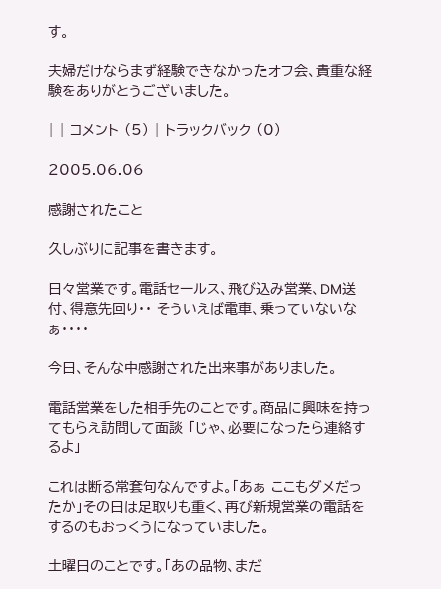す。

夫婦だけならまず経験できなかったオフ会、貴重な経験をありがとうございました。

| | コメント (5) | トラックバック (0)

2005.06.06

感謝されたこと

久しぶりに記事を書きます。

日々営業です。電話セールス、飛び込み営業、DM送付、得意先回り・・ そういえば電車、乗っていないなぁ・・・・

今日、そんな中感謝された出来事がありました。

電話営業をした相手先のことです。商品に興味を持ってもらえ訪問して面談 「じゃ、必要になったら連絡するよ」

これは断る常套句なんですよ。「あぁ ここもダメだったか」その日は足取りも重く、再び新規営業の電話をするのもおっくうになっていました。

土曜日のことです。「あの品物、まだ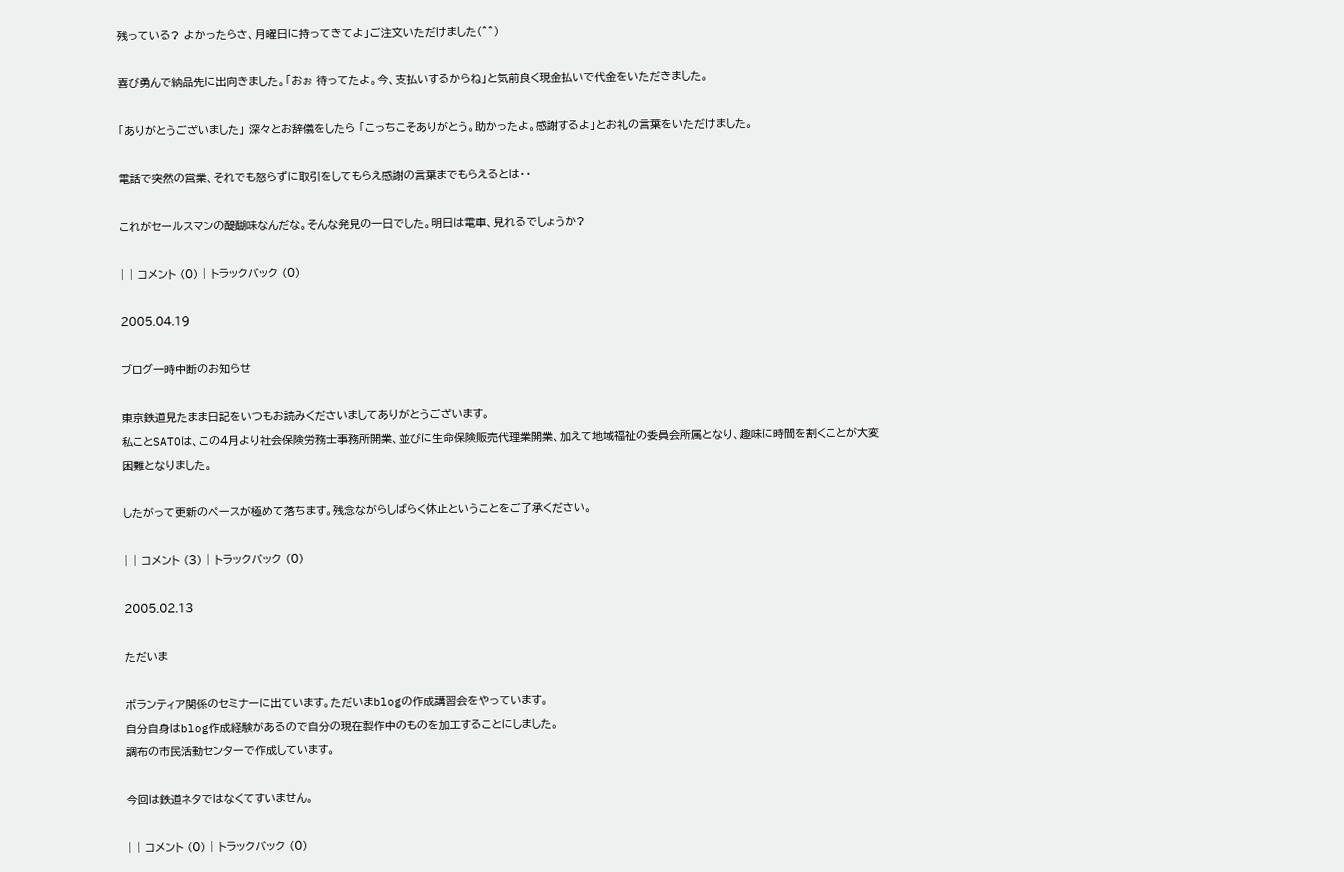残っている? よかったらさ、月曜日に持ってきてよ」ご注文いただけました(^^)

喜び勇んで納品先に出向きました。「おぉ 待ってたよ。今、支払いするからね」と気前良く現金払いで代金をいただきました。

「ありがとうございました」 深々とお辞儀をしたら 「こっちこそありがとう。助かったよ。感謝するよ」とお礼の言葉をいただけました。

電話で突然の営業、それでも怒らずに取引をしてもらえ感謝の言葉までもらえるとは・・

これがセールスマンの醍醐味なんだな。そんな発見の一日でした。明日は電車、見れるでしょうか?

| | コメント (0) | トラックバック (0)

2005.04.19

ブログ一時中断のお知らせ

東京鉄道見たまま日記をいつもお読みくださいましてありがとうございます。
私ことSATOは、この4月より社会保険労務士事務所開業、並びに生命保険販売代理業開業、加えて地域福祉の委員会所属となり、趣味に時間を割くことが大変困難となりました。

したがって更新のペースが極めて落ちます。残念ながらしばらく休止ということをご了承ください。

| | コメント (3) | トラックバック (0)

2005.02.13

ただいま

ボランティア関係のセミナーに出ています。ただいまblogの作成講習会をやっています。
自分自身はblog作成経験があるので自分の現在製作中のものを加工することにしました。
調布の市民活動センターで作成しています。

今回は鉄道ネタではなくてすいません。

| | コメント (0) | トラックバック (0)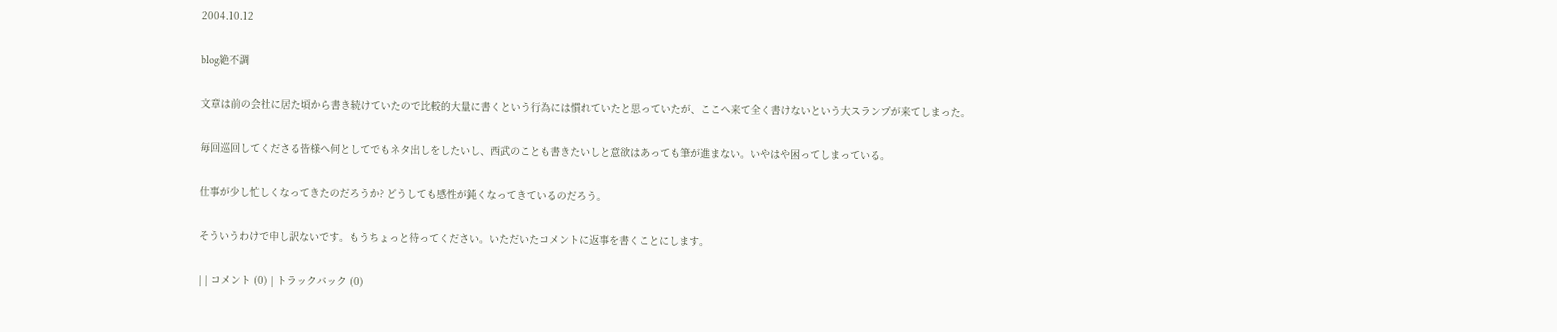2004.10.12

blog絶不調

文章は前の会社に居た頃から書き続けていたので比較的大量に書くという行為には慣れていたと思っていたが、ここへ来て全く書けないという大スランプが来てしまった。

毎回巡回してくださる皆様へ何としてでもネタ出しをしたいし、西武のことも書きたいしと意欲はあっても筆が進まない。いやはや困ってしまっている。

仕事が少し忙しくなってきたのだろうか? どうしても感性が鈍くなってきているのだろう。

そういうわけで申し訳ないです。もうちょっと待ってください。いただいたコメントに返事を書くことにします。

| | コメント (0) | トラックバック (0)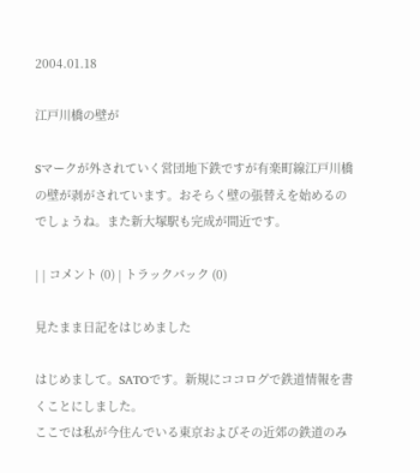2004.01.18

江戸川橋の壁が

Sマークが外されていく営団地下鉄ですが有楽町線江戸川橋の壁が剥がされています。おそらく壁の張替えを始めるのでしょうね。また新大塚駅も完成が間近です。

| | コメント (0) | トラックバック (0)

見たまま日記をはじめました

はじめまして。SATOです。新規にココログで鉄道情報を書くことにしました。
ここでは私が今住んでいる東京およびその近郊の鉄道のみ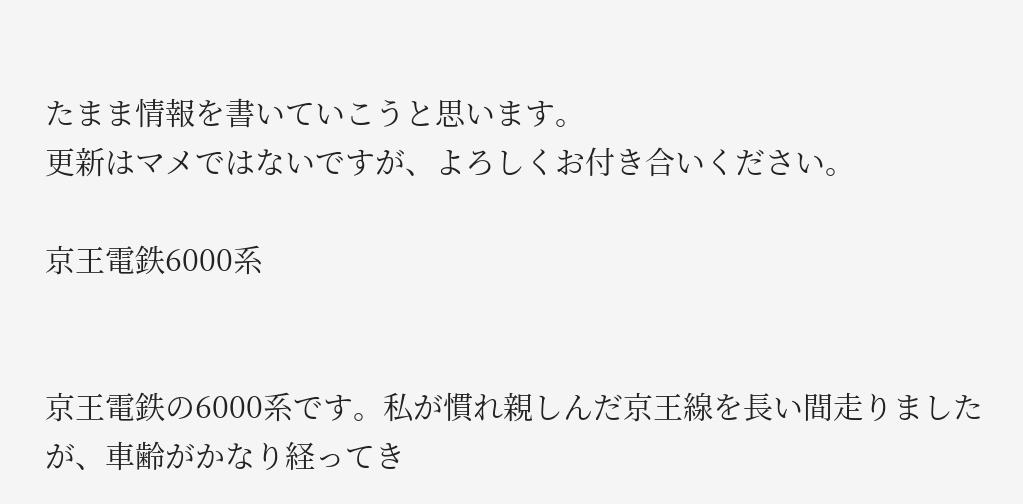たまま情報を書いていこうと思います。
更新はマメではないですが、よろしくお付き合いください。

京王電鉄6000系


京王電鉄の6000系です。私が慣れ親しんだ京王線を長い間走りましたが、車齢がかなり経ってき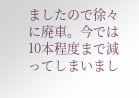ましたので徐々に廃車。今では10本程度まで減ってしまいまし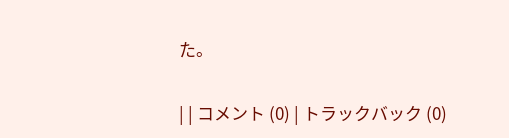た。

| | コメント (0) | トラックバック (0)